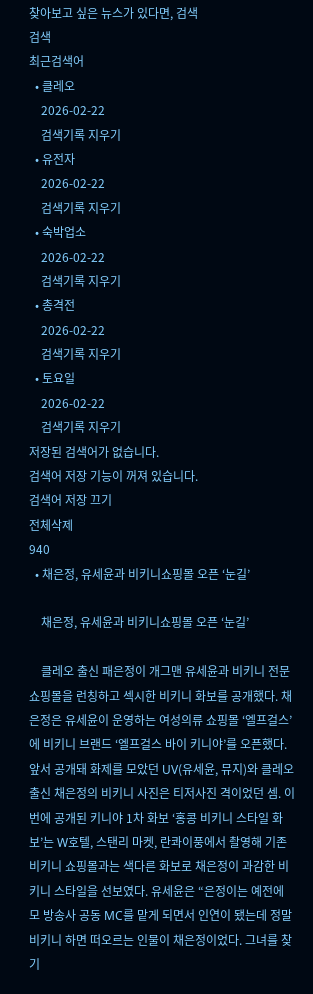찾아보고 싶은 뉴스가 있다면, 검색
검색
최근검색어
  • 클레오
    2026-02-22
    검색기록 지우기
  • 유전자
    2026-02-22
    검색기록 지우기
  • 숙박업소
    2026-02-22
    검색기록 지우기
  • 총격전
    2026-02-22
    검색기록 지우기
  • 토요일
    2026-02-22
    검색기록 지우기
저장된 검색어가 없습니다.
검색어 저장 기능이 꺼져 있습니다.
검색어 저장 끄기
전체삭제
940
  • 채은정, 유세윤과 비키니쇼핑몰 오픈 ‘눈길’

    채은정, 유세윤과 비키니쇼핑몰 오픈 ‘눈길’

    클레오 출신 패은정이 개그맨 유세윤과 비키니 전문 쇼핑몰을 런칭하고 섹시한 비키니 화보를 공개했다. 채은정은 유세윤이 운영하는 여성의류 쇼핑몰 ‘엘프걸스’에 비키니 브랜드 ‘엘프걸스 바이 키니야’를 오픈했다. 앞서 공개돼 화제를 모았던 UV(유세윤, 뮤지)와 클레오 출신 채은정의 비키니 사진은 티저사진 격이었던 셈. 이번에 공개된 키니야 1차 화보 ‘홍콩 비키니 스타일 화보’는 W호텔, 스탠리 마켓, 란콰이풍에서 촬영해 기존 비키니 쇼핑몰과는 색다른 화보로 채은정이 과감한 비키니 스타일을 선보였다. 유세윤은 “은정이는 예전에 모 방송사 공동 MC를 맡게 되면서 인연이 됐는데 정말 비키니 하면 떠오르는 인물이 채은정이었다. 그녀를 찾기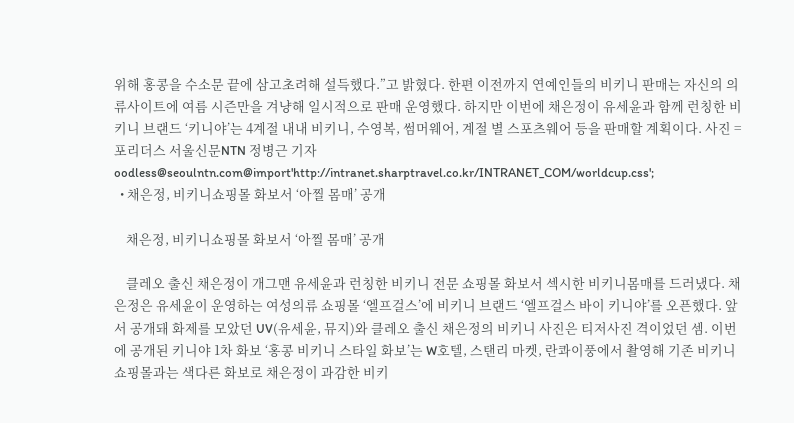위해 홍콩을 수소문 끝에 삼고초려해 설득했다.”고 밝혔다. 한편 이전까지 연예인들의 비키니 판매는 자신의 의류사이트에 여름 시즌만을 겨냥해 일시적으로 판매 운영했다. 하지만 이번에 채은정이 유세윤과 함께 런칭한 비키니 브랜드 ‘키니야’는 4계절 내내 비키니, 수영복, 썸머웨어, 계절 별 스포츠웨어 등을 판매할 계획이다. 사진 = 포리더스 서울신문NTN 정병근 기자 oodless@seoulntn.com@import'http://intranet.sharptravel.co.kr/INTRANET_COM/worldcup.css';
  • 채은정, 비키니쇼핑몰 화보서 ‘아찔 몸매’ 공개

    채은정, 비키니쇼핑몰 화보서 ‘아찔 몸매’ 공개

    클레오 출신 채은정이 개그맨 유세윤과 런칭한 비키니 전문 쇼핑몰 화보서 섹시한 비키니몸매를 드러냈다. 채은정은 유세윤이 운영하는 여성의류 쇼핑몰 ‘엘프걸스’에 비키니 브랜드 ‘엘프걸스 바이 키니야’를 오픈했다. 앞서 공개돼 화제를 모았던 UV(유세윤, 뮤지)와 클레오 출신 채은정의 비키니 사진은 티저사진 격이었던 셈. 이번에 공개된 키니야 1차 화보 ‘홍콩 비키니 스타일 화보’는 W호텔, 스탠리 마켓, 란콰이풍에서 촬영해 기존 비키니 쇼핑몰과는 색다른 화보로 채은정이 과감한 비키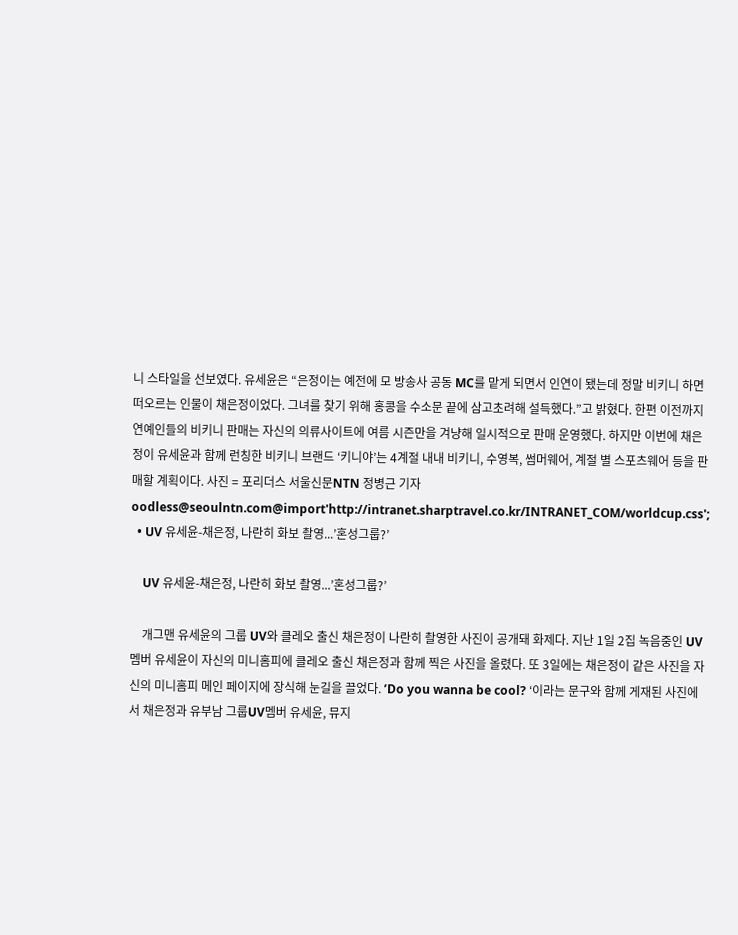니 스타일을 선보였다. 유세윤은 “은정이는 예전에 모 방송사 공동 MC를 맡게 되면서 인연이 됐는데 정말 비키니 하면 떠오르는 인물이 채은정이었다. 그녀를 찾기 위해 홍콩을 수소문 끝에 삼고초려해 설득했다.”고 밝혔다. 한편 이전까지 연예인들의 비키니 판매는 자신의 의류사이트에 여름 시즌만을 겨냥해 일시적으로 판매 운영했다. 하지만 이번에 채은정이 유세윤과 함께 런칭한 비키니 브랜드 ‘키니야’는 4계절 내내 비키니, 수영복, 썸머웨어, 계절 별 스포츠웨어 등을 판매할 계획이다. 사진 = 포리더스 서울신문NTN 정병근 기자 oodless@seoulntn.com@import'http://intranet.sharptravel.co.kr/INTRANET_COM/worldcup.css';
  • UV 유세윤-채은정, 나란히 화보 촬영...’혼성그룹?’

    UV 유세윤-채은정, 나란히 화보 촬영...’혼성그룹?’

    개그맨 유세윤의 그룹 UV와 클레오 출신 채은정이 나란히 촬영한 사진이 공개돼 화제다. 지난 1일 2집 녹음중인 UV 멤버 유세윤이 자신의 미니홈피에 클레오 출신 채은정과 함께 찍은 사진을 올렸다. 또 3일에는 채은정이 같은 사진을 자신의 미니홈피 메인 페이지에 장식해 눈길을 끌었다. ’Do you wanna be cool? ‘이라는 문구와 함께 게재된 사진에서 채은정과 유부남 그룹UV멤버 유세윤, 뮤지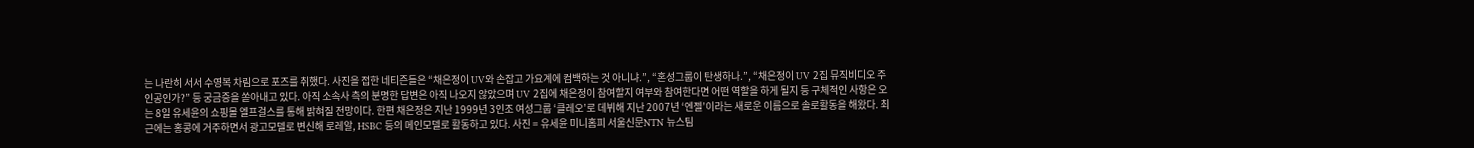는 나란히 서서 수영복 차림으로 포즈를 취했다. 사진을 접한 네티즌들은 “채은정이 UV와 손잡고 가요계에 컴백하는 것 아니냐.”, “혼성그룹이 탄생하나.”, “채은정이 UV 2집 뮤직비디오 주인공인가?” 등 궁금증을 쏟아내고 있다. 아직 소속사 측의 분명한 답변은 아직 나오지 않았으며 UV 2집에 채은정이 참여할지 여부와 참여한다면 어떤 역할을 하게 될지 등 구체적인 사항은 오는 8일 유세윤의 쇼핑몰 엘프걸스를 통해 밝혀질 전망이다. 한편 채은정은 지난 1999년 3인조 여성그룹 ‘클레오’로 데뷔해 지난 2007년 ‘엔젤’이라는 새로운 이름으로 솔로활동을 해왔다. 최근에는 홍콩에 거주하면서 광고모델로 변신해 로레알, HSBC 등의 메인모델로 활동하고 있다. 사진 = 유세윤 미니홈피 서울신문NTN 뉴스팀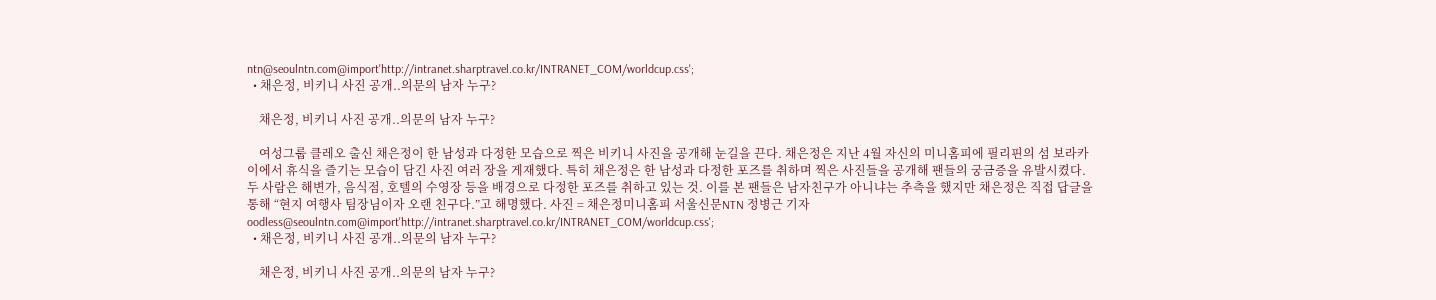ntn@seoulntn.com@import'http://intranet.sharptravel.co.kr/INTRANET_COM/worldcup.css';
  • 채은정, 비키니 사진 공개..의문의 남자 누구?

    채은정, 비키니 사진 공개..의문의 남자 누구?

    여성그룹 클레오 출신 채은정이 한 남성과 다정한 모습으로 찍은 비키니 사진을 공개해 눈길을 끈다. 채은정은 지난 4월 자신의 미니홈피에 필리핀의 섬 보라카이에서 휴식을 즐기는 모습이 담긴 사진 여러 장을 게재했다. 특히 채은정은 한 남성과 다정한 포즈를 취하며 찍은 사진들을 공개해 팬들의 궁금증을 유발시켰다. 두 사람은 해변가, 음식점, 호텔의 수영장 등을 배경으로 다정한 포즈를 취하고 있는 것. 이를 본 팬들은 남자친구가 아니냐는 추측을 했지만 채은정은 직접 답글을 통해 “현지 여행사 팀장님이자 오랜 친구다.”고 해명했다. 사진 = 채은정미니홈피 서울신문NTN 정병근 기자 oodless@seoulntn.com@import'http://intranet.sharptravel.co.kr/INTRANET_COM/worldcup.css';
  • 채은정, 비키니 사진 공개..의문의 남자 누구?

    채은정, 비키니 사진 공개..의문의 남자 누구?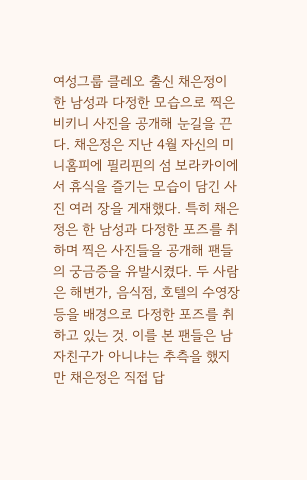여성그룹 클레오 출신 채은정이 한 남성과 다정한 모습으로 찍은 비키니 사진을 공개해 눈길을 끈다. 채은정은 지난 4월 자신의 미니홈피에 필리핀의 섬 보라카이에서 휴식을 즐기는 모습이 담긴 사진 여러 장을 게재했다. 특히 채은정은 한 남성과 다정한 포즈를 취하며 찍은 사진들을 공개해 팬들의 궁금증을 유발시켰다. 두 사람은 해변가, 음식점, 호텔의 수영장 등을 배경으로 다정한 포즈를 취하고 있는 것. 이를 본 팬들은 남자친구가 아니냐는 추측을 했지만 채은정은 직접 답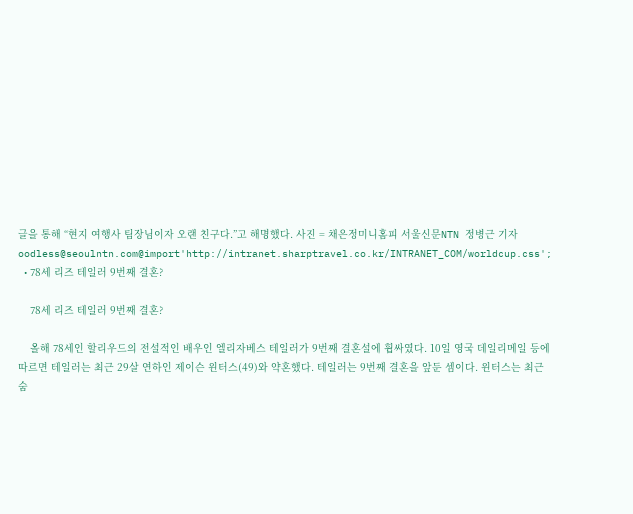글을 통해 “현지 여행사 팀장님이자 오랜 친구다.”고 해명했다. 사진 = 채은정미니홈피 서울신문NTN 정병근 기자 oodless@seoulntn.com@import'http://intranet.sharptravel.co.kr/INTRANET_COM/worldcup.css';
  • 78세 리즈 테일러 9번째 결혼?

    78세 리즈 테일러 9번째 결혼?

    올해 78세인 할리우드의 전설적인 배우인 엘리자베스 테일러가 9번째 결혼설에 휩싸였다. 10일 영국 데일리메일 등에 따르면 테일러는 최근 29살 연하인 제이슨 윈터스(49)와 약혼했다. 테일러는 9번째 결혼을 앞둔 셈이다. 윈터스는 최근 숨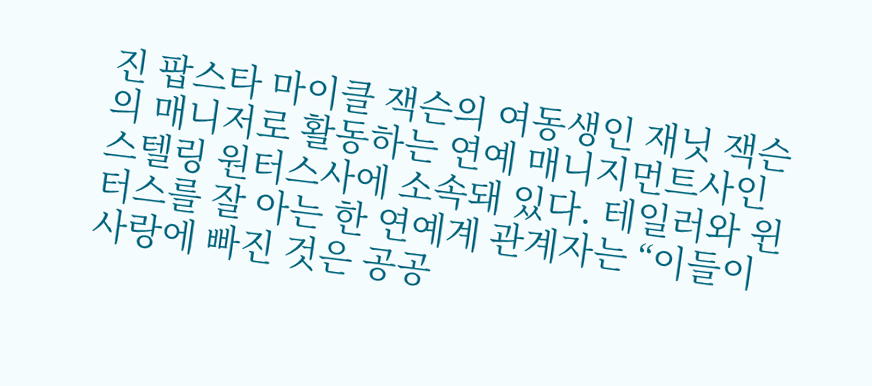진 팝스타 마이클 잭슨의 여동생인 재닛 잭슨의 매니저로 활동하는 연예 매니지먼트사인 스텔링 원터스사에 소속돼 있다. 테일러와 윈터스를 잘 아는 한 연예계 관계자는 “이들이 사랑에 빠진 것은 공공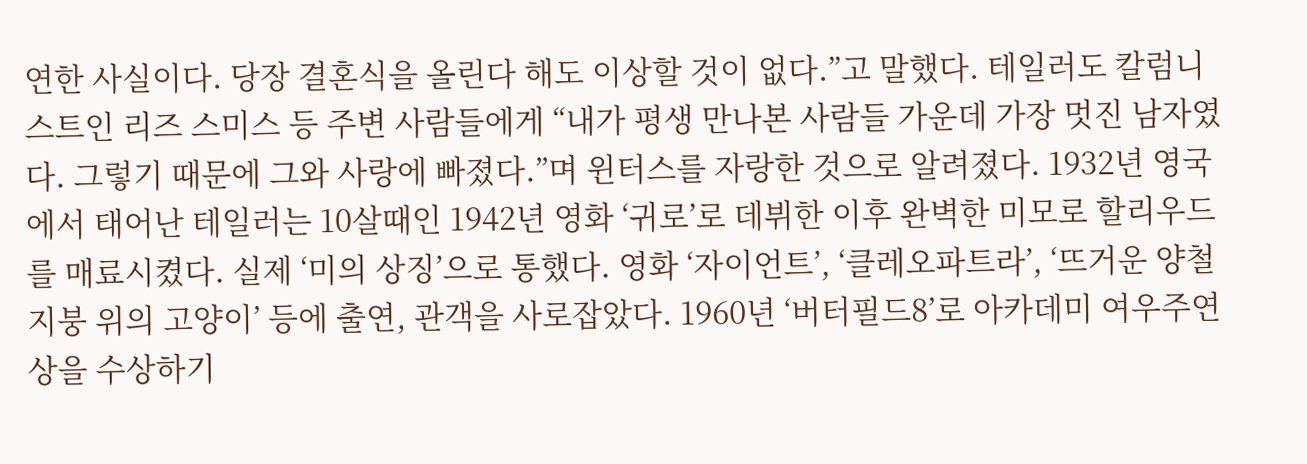연한 사실이다. 당장 결혼식을 올린다 해도 이상할 것이 없다.”고 말했다. 테일러도 칼럼니스트인 리즈 스미스 등 주변 사람들에게 “내가 평생 만나본 사람들 가운데 가장 멋진 남자였다. 그렇기 때문에 그와 사랑에 빠졌다.”며 윈터스를 자랑한 것으로 알려졌다. 1932년 영국에서 태어난 테일러는 10살때인 1942년 영화 ‘귀로’로 데뷔한 이후 완벽한 미모로 할리우드를 매료시켰다. 실제 ‘미의 상징’으로 통했다. 영화 ‘자이언트’, ‘클레오파트라’, ‘뜨거운 양철지붕 위의 고양이’ 등에 출연, 관객을 사로잡았다. 1960년 ‘버터필드8’로 아카데미 여우주연상을 수상하기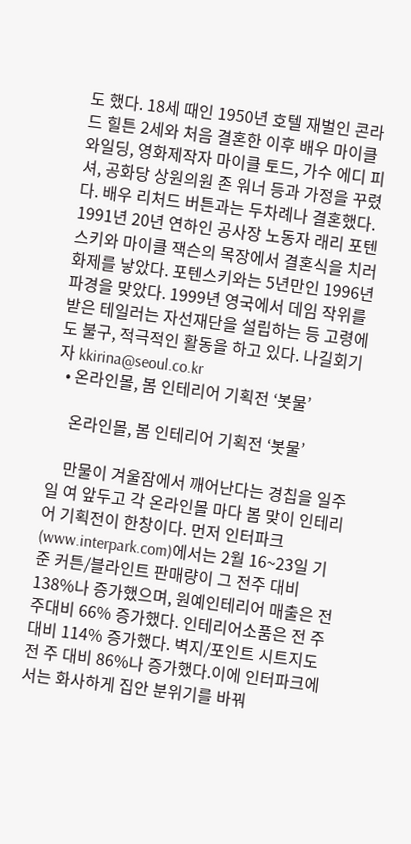도 했다. 18세 때인 1950년 호텔 재벌인 콘라드 힐튼 2세와 처음 결혼한 이후 배우 마이클 와일딩, 영화제작자 마이클 토드, 가수 에디 피셔, 공화당 상원의원 존 워너 등과 가정을 꾸렸다. 배우 리처드 버튼과는 두차례나 결혼했다. 1991년 20년 연하인 공사장 노동자 래리 포텐스키와 마이클 잭슨의 목장에서 결혼식을 치러 화제를 낳았다. 포텐스키와는 5년만인 1996년 파경을 맞았다. 1999년 영국에서 데임 작위를 받은 테일러는 자선재단을 설립하는 등 고령에도 불구, 적극적인 활동을 하고 있다. 나길회기자 kkirina@seoul.co.kr
  • 온라인몰, 봄 인테리어 기획전 ‘봇물’

    온라인몰, 봄 인테리어 기획전 ‘봇물’

    만물이 겨울잠에서 깨어난다는 경칩을 일주일 여 앞두고 각 온라인몰 마다 봄 맞이 인테리어 기획전이 한창이다. 먼저 인터파크(www.interpark.com)에서는 2월 16~23일 기준 커튼/블라인트 판매량이 그 전주 대비 138%나 증가했으며, 원예인테리어 매출은 전주대비 66% 증가했다. 인테리어소품은 전 주 대비 114% 증가했다. 벽지/포인트 시트지도 전 주 대비 86%나 증가했다.이에 인터파크에서는 화사하게 집안 분위기를 바꿔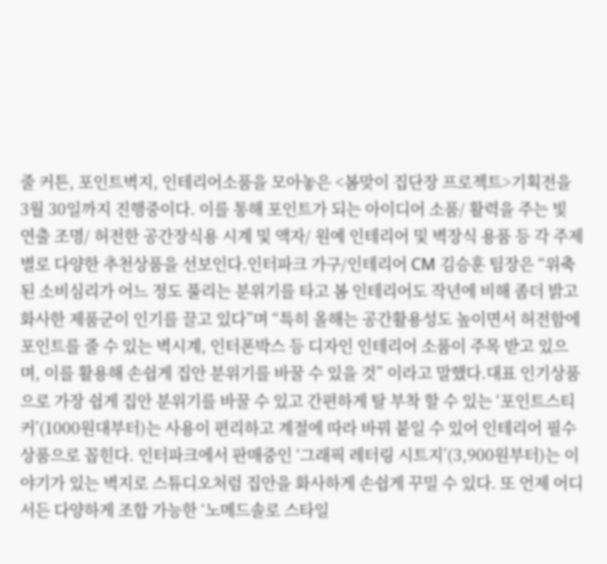줄 커튼, 포인트벽지, 인테리어소품을 모아놓은 <봄맞이 집단장 프로젝트>기획전을 3월 30일까지 진행중이다. 이를 통해 포인트가 되는 아이디어 소품/ 활력을 주는 빛 연출 조명/ 허전한 공간장식용 시계 및 액자/ 원예 인테리어 및 벽장식 용품 등 각 주제별로 다양한 추천상품을 선보인다.인터파크 가구/인테리어 CM 김승훈 팀장은 “위축된 소비심리가 어느 정도 풀리는 분위기를 타고 봄 인테리어도 작년에 비해 좀더 밝고 화사한 제품군이 인기를 끌고 있다”며 “특히 올해는 공간활용성도 높이면서 허전함에 포인트를 줄 수 있는 벽시계, 인터폰박스 등 디자인 인테리어 소품이 주목 받고 있으며, 이를 활용해 손쉽게 집안 분위기를 바꿀 수 있을 것” 이라고 말했다.대표 인기상품으로 가장 쉽게 집안 분위기를 바꿀 수 있고 간편하게 탈 부착 할 수 있는 ‘포인트스티커’(1000원대부터)는 사용이 편리하고 계절에 따라 바꿔 붙일 수 있어 인테리어 필수 상품으로 꼽힌다. 인터파크에서 판매중인 ‘그래픽 레터링 시트지’(3,900원부터)는 이야기가 있는 벽지로 스튜디오처럼 집안을 화사하게 손쉽게 꾸밀 수 있다. 또 언제 어디서든 다양하게 조합 가능한 ‘노메드솔로 스타일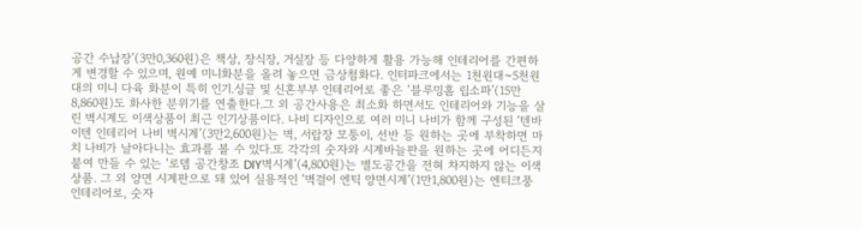공간 수납장’(3만0,360원)은 책상, 장식장, 거실장 등 다양하게 활용 가능해 인테리어를 간편하게 변경할 수 있으며, 원예 미니화분을 올려 놓으면 금상첨화다. 인터파크에서는 1천원대~5천원대의 미니 다육 화분이 특히 인기.싱글 및 신혼부부 인테리어로 좋은 ‘블루밍홈 립소파’(15만8,860원)도 화사한 분위기를 연출한다.그 외 공간사용은 최소화 하면서도 인테리어와 기능을 살린 벽시계도 이색상품이 최근 인기상품이다. 나비 디자인으로 여러 미니 나비가 함께 구성된 ‘텐바이텐 인테리어 나비 벽시계’(3만2,600원)는 벽, 서랍장 모퉁이, 선반 등 원하는 곳에 부착하면 마치 나비가 날아다니는 효과를 볼 수 있다.또 각각의 숫자와 시계바늘판을 원하는 곳에 어디든지 붙여 만들 수 있는 ‘로뎀 공간창조 DIY벽시계’(4,800원)는 별도공간을 전혀 차지하지 않는 이색상품. 그 외 양면 시계판으로 돼 있어 실용적인 ‘벽걸이 엔틱 양면시계’(1만1,800원)는 엔티크풍 인테리어로, 숫자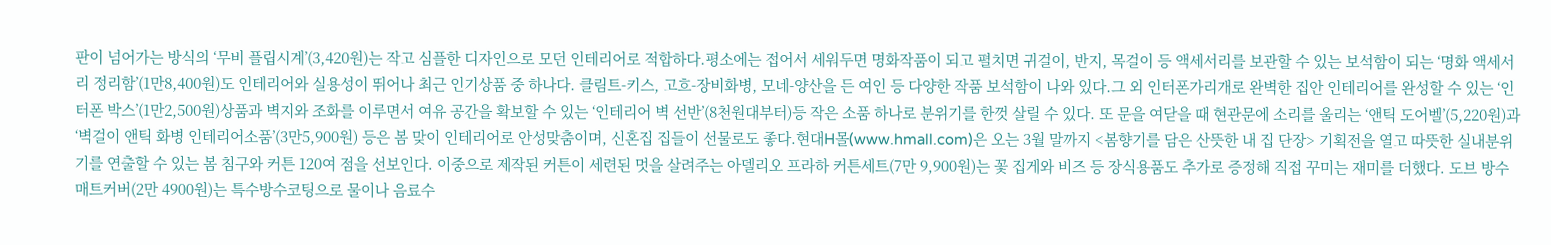판이 넘어가는 방식의 ‘무비 플립시계’(3,420원)는 작고 심플한 디자인으로 모던 인테리어로 적합하다.평소에는 접어서 세워두면 명화작품이 되고 펼치면 귀걸이, 반지, 목걸이 등 액세서리를 보관할 수 있는 보석함이 되는 ‘명화 액세서리 정리함’(1만8,400원)도 인테리어와 실용성이 뛰어나 최근 인기상품 중 하나다. 클림트-키스, 고흐-장비화병, 모네-양산을 든 여인 등 다양한 작품 보석함이 나와 있다.그 외 인터폰가리개로 완벽한 집안 인테리어를 완성할 수 있는 ‘인터폰 박스’(1만2,500원)상품과 벽지와 조화를 이루면서 여유 공간을 확보할 수 있는 ‘인테리어 벽 선반’(8천원대부터)등 작은 소품 하나로 분위기를 한껏 살릴 수 있다. 또 문을 여닫을 때 현관문에 소리를 울리는 ‘앤틱 도어벨’(5,220원)과 ‘벽걸이 앤틱 화병 인테리어소품’(3만5,900원) 등은 봄 맞이 인테리어로 안성맞춤이며, 신혼집 집들이 선물로도 좋다.현대H몰(www.hmall.com)은 오는 3월 말까지 <봄향기를 담은 산뜻한 내 집 단장> 기획전을 열고 따뜻한 실내분위기를 연출할 수 있는 봄 침구와 커튼 120여 점을 선보인다. 이중으로 제작된 커튼이 세련된 멋을 살려주는 아델리오 프라하 커튼세트(7만 9,900원)는 꽃 집게와 비즈 등 장식용품도 추가로 증정해 직접 꾸미는 재미를 더했다. 도브 방수 매트커버(2만 4900원)는 특수방수코팅으로 물이나 음료수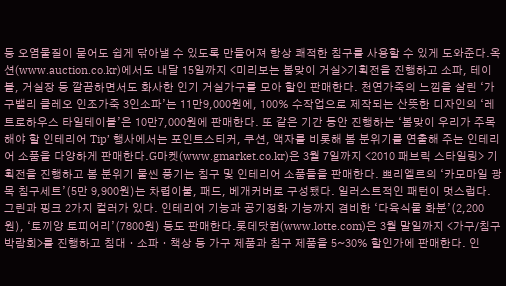등 오염물질이 묻어도 쉽게 닦아낼 수 있도록 만들어져 항상 쾌적한 침구를 사용할 수 있게 도와준다.옥션(www.auction.co.kr)에서도 내달 15일까지 <미리보는 봄맞이 거실>기획전을 진행하고 소파, 테이블, 거실장 등 깔끔하면서도 화사한 인기 거실가구를 모아 할인 판매한다. 천연가죽의 느낌을 살린 ‘가구밸리 클레오 인조가죽 3인소파’는 11만9,000원에, 100% 수작업으로 제작되는 산뜻한 디자인의 ‘레트로하우스 타일테이블’은 10만7,000원에 판매한다. 또 같은 기간 동안 진행하는 ‘봄맞이 우리가 주목해야 할 인테리어 Tip’ 행사에서는 포인트스티커, 쿠션, 액자를 비롯해 봄 분위기를 연출해 주는 인테리어 소품을 다양하게 판매한다.G마켓(www.gmarket.co.kr)은 3월 7일까지 <2010 패브릭 스타일링> 기획전을 진행하고 봄 분위기 물씬 풍기는 침구 및 인테리어 소품들을 판매한다. 쁘리엘르의 ‘카모마일 광목 침구세트’(5만 9,900원)는 차렵이불, 패드, 베개커버로 구성됐다. 일러스트적인 패턴이 멋스럽다. 그린과 핑크 2가지 컬러가 있다. 인테리어 기능과 공기정화 기능까지 겸비한 ‘다육식물 화분’(2,200원), ‘토끼양 토피어리’(7800원) 등도 판매한다.롯데닷컴(www.lotte.com)은 3월 말일까지 <가구/침구박람회>를 진행하고 침대ㆍ소파ㆍ책상 등 가구 제품과 침구 제품을 5~30% 할인가에 판매한다. 인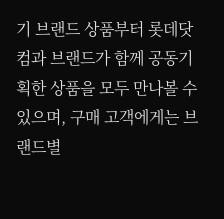기 브랜드 상품부터 롯데닷컴과 브랜드가 함께 공동기획한 상품을 모두 만나볼 수 있으며, 구매 고객에게는 브랜드별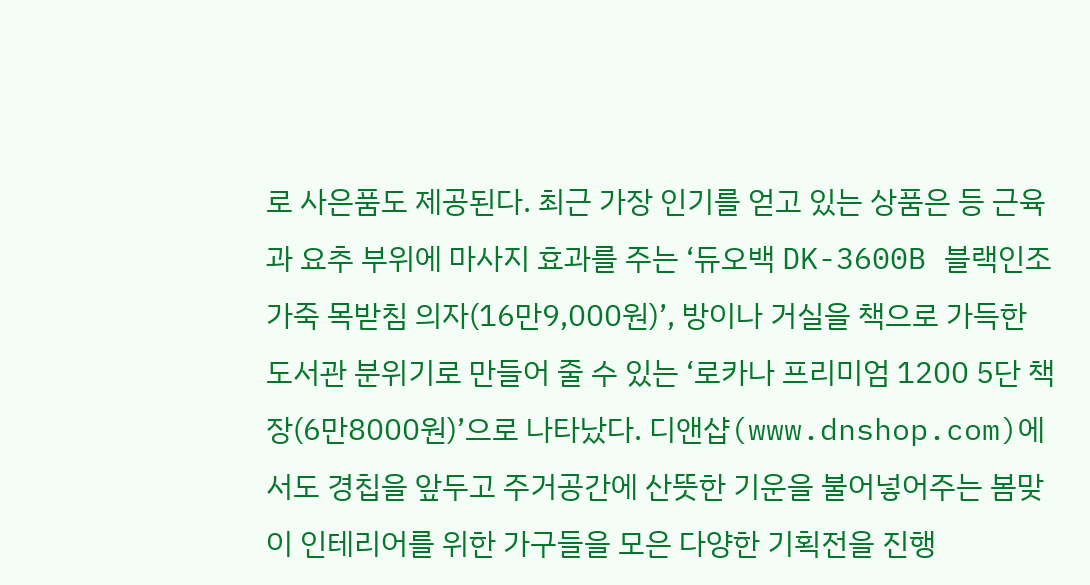로 사은품도 제공된다. 최근 가장 인기를 얻고 있는 상품은 등 근육과 요추 부위에 마사지 효과를 주는 ‘듀오백 DK-3600B 블랙인조가죽 목받침 의자(16만9,000원)’, 방이나 거실을 책으로 가득한 도서관 분위기로 만들어 줄 수 있는 ‘로카나 프리미엄 1200 5단 책장(6만8000원)’으로 나타났다. 디앤샵(www.dnshop.com)에서도 경칩을 앞두고 주거공간에 산뜻한 기운을 불어넣어주는 봄맞이 인테리어를 위한 가구들을 모은 다양한 기획전을 진행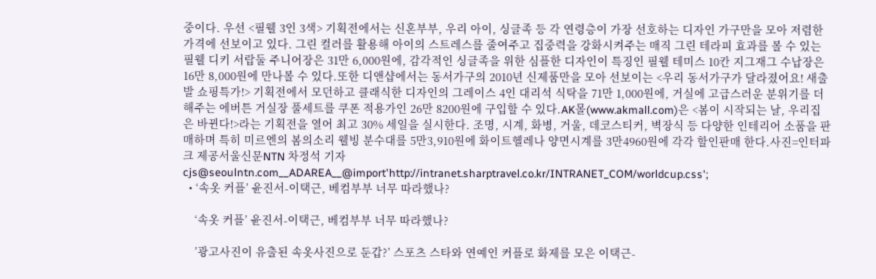중이다. 우선 <필웰 3인 3색> 기획전에서는 신혼부부, 우리 아이, 싱글족 등 각 연령층이 가장 선호하는 디자인 가구만을 모아 저렴한 가격에 선보이고 있다. 그린 컬러를 활용해 아이의 스트레스를 줄여주고 집중력을 강화시켜주는 매직 그린 테라피 효과를 볼 수 있는 필웰 디키 서랍둘 주니어장은 31만 6,000원에, 감각적인 싱글족을 위한 심플한 디자인이 특징인 필웰 테미스 10칸 지그재그 수납장은 16만 8,000원에 만나볼 수 있다.또한 디앤샵에서는 동서가구의 2010년 신제품만을 모아 선보이는 <우리 동서가구가 달라졌어요! 새출발 쇼핑특가!> 기획전에서 모던하고 클래식한 디자인의 그레이스 4인 대리석 식탁을 71만 1,000원에, 거실에 고급스러운 분위기를 더해주는 에버튼 거실장 풀세트를 쿠폰 적용가인 26만 8200원에 구입할 수 있다.AK몰(www.akmall.com)은 <봄이 시작되는 날, 우리집은 바뀐다!>라는 기획전을 열어 최고 30% 세일을 실시한다. 조명, 시계, 화병, 거울, 데코스티커, 벽장식 등 다양한 인테리어 소품을 판매하며 특히 미르엔의 봄의소리 웰빙 분수대를 5만3,910원에 화이트헬레나 양면시계를 3만4960원에 각각 할인판매 한다.사진=인터파크 제공서울신문NTN 차정석 기자 cjs@seoulntn.com__ADAREA__@import'http://intranet.sharptravel.co.kr/INTRANET_COM/worldcup.css';
  • ‘속옷 커플’ 윤진서-이택근, 베컴부부 너무 따라했나?

    ‘속옷 커플’ 윤진서-이택근, 베컴부부 너무 따라했나?

    ’광고사진이 유출된 속옷사진으로 둔갑?’ 스포츠 스타와 연예인 커플로 화제를 모은 이택근-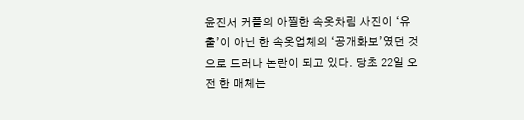윤진서 커플의 아찔한 속옷차림 사진이 ‘유출’이 아닌 한 속옷업체의 ‘공개화보’였던 것으로 드러나 논란이 되고 있다. 당초 22일 오전 한 매체는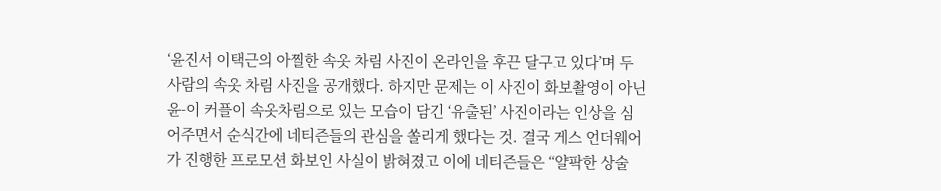‘윤진서 이택근의 아찔한 속옷 차림 사진이 온라인을 후끈 달구고 있다’며 두 사람의 속옷 차림 사진을 공개했다. 하지만 문제는 이 사진이 화보촬영이 아닌 윤-이 커플이 속옷차림으로 있는 모습이 담긴 ‘유출된’ 사진이라는 인상을 심어주면서 순식간에 네티즌들의 관심을 쏠리게 했다는 것. 결국 게스 언더웨어가 진행한 프로모션 화보인 사실이 밝혀졌고 이에 네티즌들은 “얄팍한 상술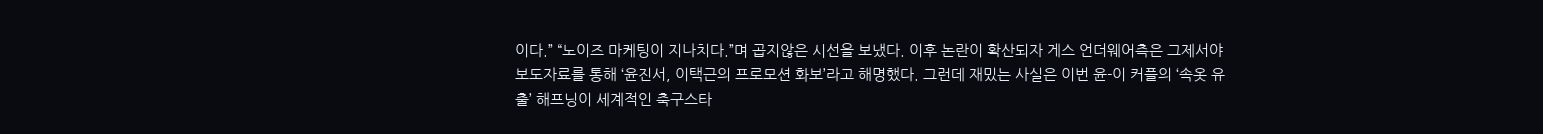이다.” “노이즈 마케팅이 지나치다.”며 곱지않은 시선을 보냈다. 이후 논란이 확산되자 게스 언더웨어측은 그제서야 보도자료를 통해 ‘윤진서, 이택근의 프로모션 화보’라고 해명했다. 그런데 재밌는 사실은 이번 윤-이 커플의 ‘속옷 유출’ 해프닝이 세계적인 축구스타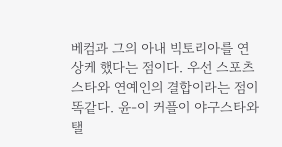베컴과 그의 아내 빅토리아를 연상케 했다는 점이다. 우선 스포츠 스타와 연예인의 결합이라는 점이 똑같다. 윤-이 커플이 야구스타와 탤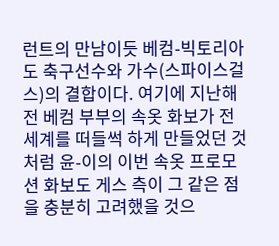런트의 만남이듯 베컴-빅토리아도 축구선수와 가수(스파이스걸스)의 결합이다. 여기에 지난해 전 베컴 부부의 속옷 화보가 전 세계를 떠들썩 하게 만들었던 것 처럼 윤-이의 이번 속옷 프로모션 화보도 게스 측이 그 같은 점을 충분히 고려했을 것으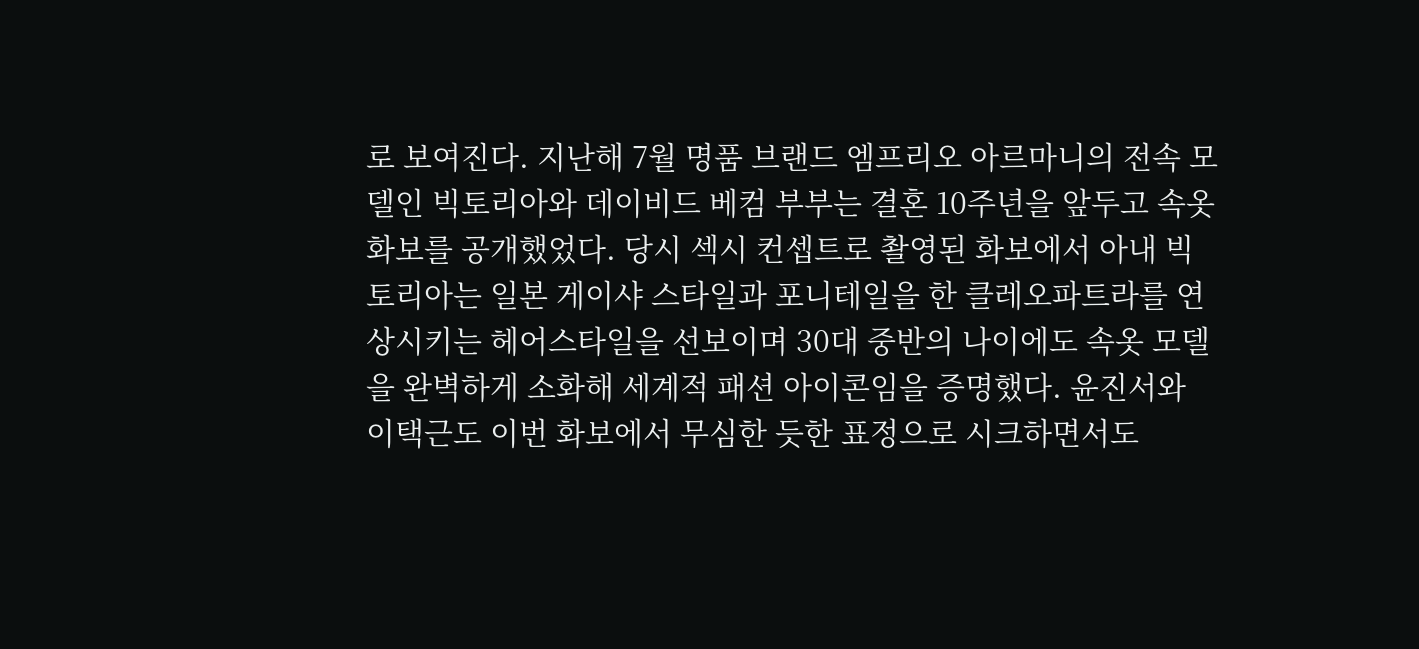로 보여진다. 지난해 7월 명품 브랜드 엠프리오 아르마니의 전속 모델인 빅토리아와 데이비드 베컴 부부는 결혼 10주년을 앞두고 속옷 화보를 공개했었다. 당시 섹시 컨셉트로 촬영된 화보에서 아내 빅토리아는 일본 게이샤 스타일과 포니테일을 한 클레오파트라를 연상시키는 헤어스타일을 선보이며 30대 중반의 나이에도 속옷 모델을 완벽하게 소화해 세계적 패션 아이콘임을 증명했다. 윤진서와 이택근도 이번 화보에서 무심한 듯한 표정으로 시크하면서도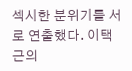섹시한 분위기를 서로 연출했다. 이택근의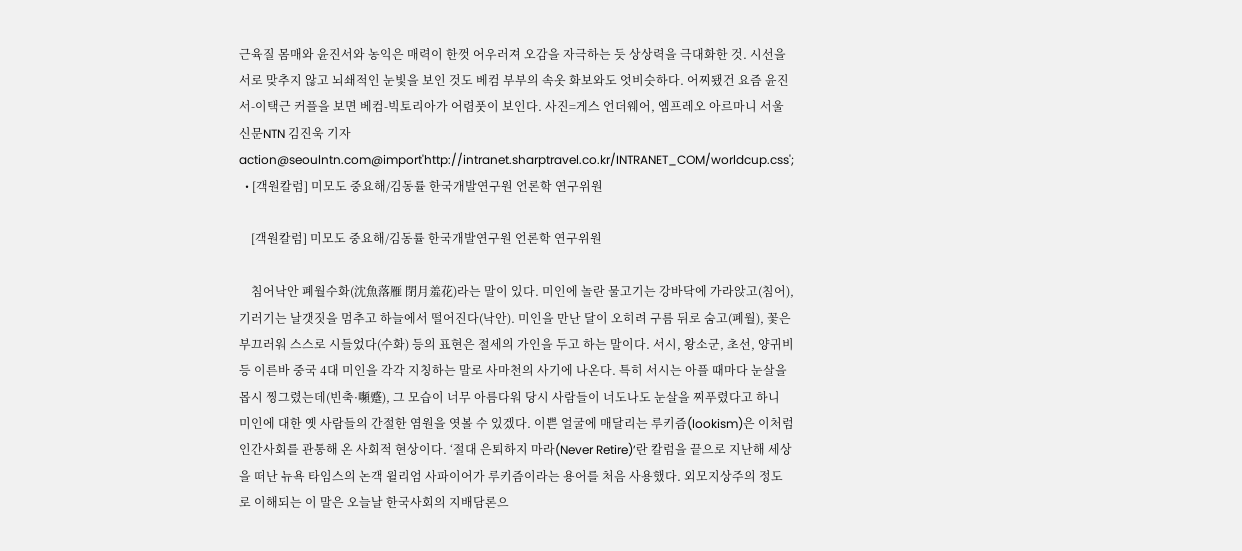근육질 몸매와 윤진서와 농익은 매력이 한껏 어우러져 오감을 자극하는 듯 상상력을 극대화한 것. 시선을 서로 맞추지 않고 뇌쇄적인 눈빛을 보인 것도 베컴 부부의 속옷 화보와도 엇비슷하다. 어찌됐건 요즘 윤진서-이택근 커플을 보면 베컴-빅토리아가 어렴풋이 보인다. 사진=게스 언더웨어, 엠프레오 아르마니 서울신문NTN 김진욱 기자 action@seoulntn.com@import'http://intranet.sharptravel.co.kr/INTRANET_COM/worldcup.css';
  • [객원칼럼] 미모도 중요해/김동률 한국개발연구원 언론학 연구위원

    [객원칼럼] 미모도 중요해/김동률 한국개발연구원 언론학 연구위원

    침어낙안 폐월수화(沈魚落雁 閉月羞花)라는 말이 있다. 미인에 놀란 물고기는 강바닥에 가라앉고(침어), 기러기는 날갯짓을 멈추고 하늘에서 떨어진다(낙안). 미인을 만난 달이 오히려 구름 뒤로 숨고(폐월), 꽃은 부끄러워 스스로 시들었다(수화) 등의 표현은 절세의 가인을 두고 하는 말이다. 서시, 왕소군, 초선, 양귀비 등 이른바 중국 4대 미인을 각각 지칭하는 말로 사마천의 사기에 나온다. 특히 서시는 아플 때마다 눈살을 몹시 찡그렸는데(빈축·嚬蹙), 그 모습이 너무 아름다워 당시 사람들이 너도나도 눈살을 찌푸렸다고 하니 미인에 대한 옛 사람들의 간절한 염원을 엿볼 수 있겠다. 이쁜 얼굴에 매달리는 루키즘(lookism)은 이처럼 인간사회를 관통해 온 사회적 현상이다. ‘절대 은퇴하지 마라(Never Retire)’란 칼럼을 끝으로 지난해 세상을 떠난 뉴욕 타임스의 논객 윌리엄 사파이어가 루키즘이라는 용어를 처음 사용했다. 외모지상주의 정도로 이해되는 이 말은 오늘날 한국사회의 지배담론으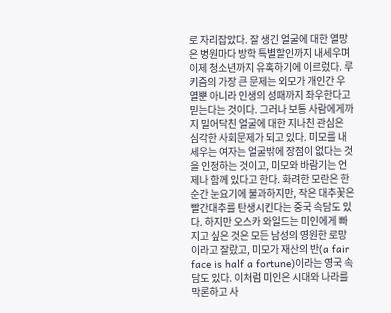로 자리잡았다. 잘 생긴 얼굴에 대한 열망은 병원마다 방학 특별할인까지 내세우며 이제 청소년까지 유혹하기에 이르렀다. 루키즘의 가장 큰 문제는 외모가 개인간 우열뿐 아니라 인생의 성패까지 좌우한다고 믿는다는 것이다. 그러나 보통 사람에게까지 밀어닥친 얼굴에 대한 지나친 관심은 심각한 사회문제가 되고 있다. 미모를 내세우는 여자는 얼굴밖에 장점이 없다는 것을 인정하는 것이고, 미모와 바람기는 언제나 함께 있다고 한다. 화려한 모란은 한순간 눈요기에 불과하지만, 작은 대추꽃은 빨간대추를 탄생시킨다는 중국 속담도 있다. 하지만 오스카 와일드는 미인에게 빠지고 싶은 것은 모든 남성의 영원한 로망이라고 잘랐고, 미모가 재산의 반(a fair face is half a fortune)이라는 영국 속담도 있다. 이처럼 미인은 시대와 나라를 막론하고 사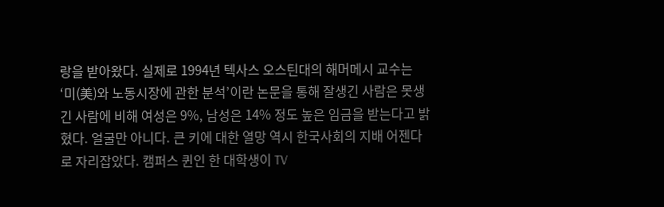랑을 받아왔다. 실제로 1994년 텍사스 오스틴대의 해머메시 교수는 ‘미(美)와 노동시장에 관한 분석’이란 논문을 통해 잘생긴 사람은 못생긴 사람에 비해 여성은 9%, 남성은 14% 정도 높은 임금을 받는다고 밝혔다. 얼굴만 아니다. 큰 키에 대한 열망 역시 한국사회의 지배 어젠다로 자리잡았다. 캠퍼스 퀸인 한 대학생이 TV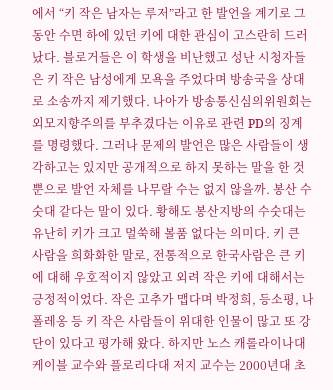에서 “키 작은 남자는 루저”라고 한 발언을 계기로 그동안 수면 하에 있던 키에 대한 관심이 고스란히 드러났다. 블로거들은 이 학생을 비난했고 성난 시청자들은 키 작은 남성에게 모욕을 주었다며 방송국을 상대로 소송까지 제기했다. 나아가 방송통신심의위원회는 외모지향주의를 부추겼다는 이유로 관련 PD의 징계를 명령했다. 그러나 문제의 발언은 많은 사람들이 생각하고는 있지만 공개적으로 하지 못하는 말을 한 것뿐으로 발언 자체를 나무랄 수는 없지 않을까. 봉산 수숫대 같다는 말이 있다. 황해도 봉산지방의 수숫대는 유난히 키가 크고 멀쑥해 볼품 없다는 의미다. 키 큰 사람을 희화화한 말로, 전통적으로 한국사람은 큰 키에 대해 우호적이지 않았고 외려 작은 키에 대해서는 긍정적이었다. 작은 고추가 맵다며 박정희, 등소평, 나폴레옹 등 키 작은 사람들이 위대한 인물이 많고 또 강단이 있다고 평가해 왔다. 하지만 노스 캐롤라이나대 케이블 교수와 플로리다대 저지 교수는 2000년대 초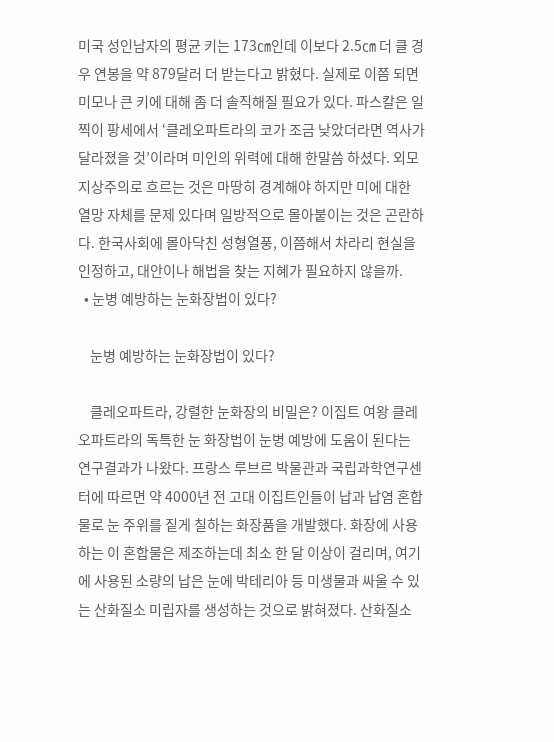미국 성인남자의 평균 키는 173㎝인데 이보다 2.5㎝ 더 클 경우 연봉을 약 879달러 더 받는다고 밝혔다. 실제로 이쯤 되면 미모나 큰 키에 대해 좀 더 솔직해질 필요가 있다. 파스칼은 일찍이 팡세에서 ‘클레오파트라의 코가 조금 낮았더라면 역사가 달라졌을 것’이라며 미인의 위력에 대해 한말씀 하셨다. 외모지상주의로 흐르는 것은 마땅히 경계해야 하지만 미에 대한 열망 자체를 문제 있다며 일방적으로 몰아붙이는 것은 곤란하다. 한국사회에 몰아닥친 성형열풍, 이쯤해서 차라리 현실을 인정하고, 대안이나 해법을 찾는 지혜가 필요하지 않을까.
  • 눈병 예방하는 눈화장법이 있다?

    눈병 예방하는 눈화장법이 있다?

    클레오파트라, 강렬한 눈화장의 비밀은? 이집트 여왕 클레오파트라의 독특한 눈 화장법이 눈병 예방에 도움이 된다는 연구결과가 나왔다. 프랑스 루브르 박물관과 국립과학연구센터에 따르면 약 4000년 전 고대 이집트인들이 납과 납염 혼합물로 눈 주위를 짙게 칠하는 화장품을 개발했다. 화장에 사용하는 이 혼합물은 제조하는데 최소 한 달 이상이 걸리며, 여기에 사용된 소량의 납은 눈에 박테리아 등 미생물과 싸울 수 있는 산화질소 미립자를 생성하는 것으로 밝혀졌다. 산화질소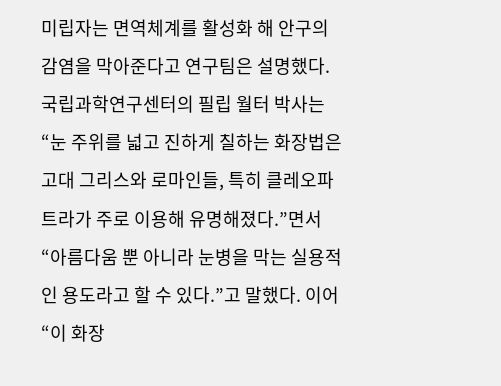미립자는 면역체계를 활성화 해 안구의 감염을 막아준다고 연구팀은 설명했다. 국립과학연구센터의 필립 월터 박사는 “눈 주위를 넓고 진하게 칠하는 화장법은 고대 그리스와 로마인들, 특히 클레오파트라가 주로 이용해 유명해졌다.”면서 “아름다움 뿐 아니라 눈병을 막는 실용적인 용도라고 할 수 있다.”고 말했다. 이어 “이 화장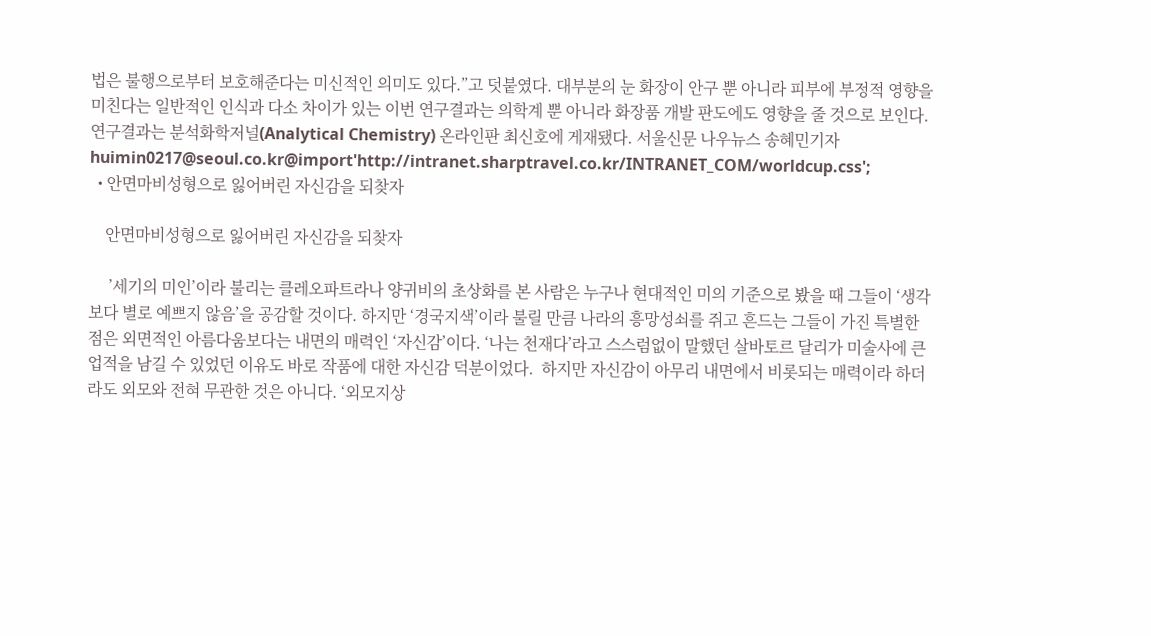법은 불행으로부터 보호해준다는 미신적인 의미도 있다.”고 덧붙였다. 대부분의 눈 화장이 안구 뿐 아니라 피부에 부정적 영향을 미친다는 일반적인 인식과 다소 차이가 있는 이번 연구결과는 의학계 뿐 아니라 화장품 개발 판도에도 영향을 줄 것으로 보인다. 연구결과는 분석화학저널(Analytical Chemistry) 온라인판 최신호에 게재됐다. 서울신문 나우뉴스 송혜민기자 huimin0217@seoul.co.kr@import'http://intranet.sharptravel.co.kr/INTRANET_COM/worldcup.css';
  • 안면마비성형으로 잃어버린 자신감을 되찾자

    안면마비성형으로 잃어버린 자신감을 되찾자

     ’세기의 미인’이라 불리는 클레오파트라나 양귀비의 초상화를 본 사람은 누구나 현대적인 미의 기준으로 봤을 때 그들이 ‘생각보다 별로 예쁘지 않음’을 공감할 것이다. 하지만 ‘경국지색’이라 불릴 만큼 나라의 흥망성쇠를 쥐고 흔드는 그들이 가진 특별한 점은 외면적인 아름다움보다는 내면의 매력인 ‘자신감’이다. ‘나는 천재다’라고 스스럼없이 말했던 살바토르 달리가 미술사에 큰 업적을 남길 수 있었던 이유도 바로 작품에 대한 자신감 덕분이었다.  하지만 자신감이 아무리 내면에서 비롯되는 매력이라 하더라도 외모와 전혀 무관한 것은 아니다. ‘외모지상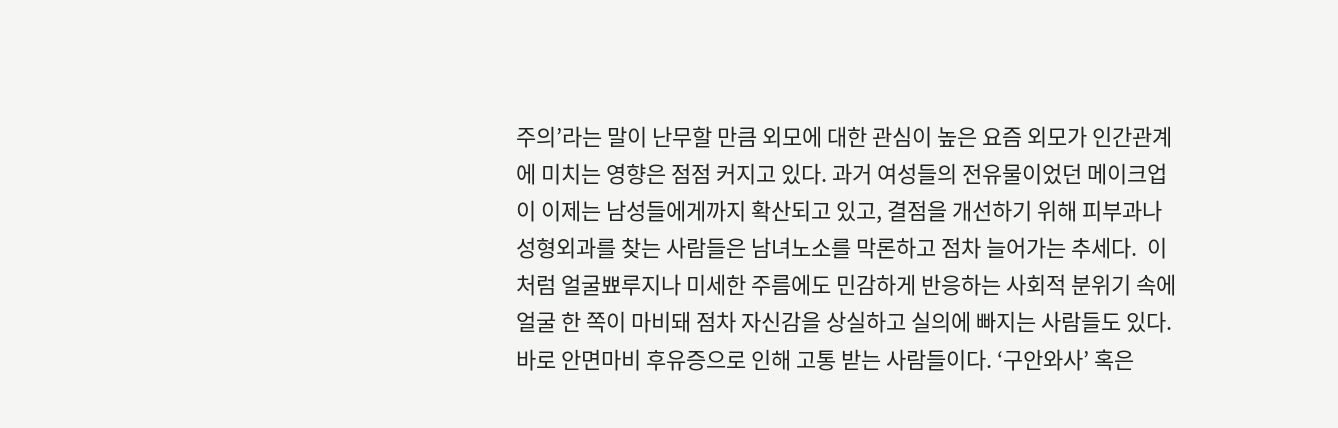주의’라는 말이 난무할 만큼 외모에 대한 관심이 높은 요즘 외모가 인간관계에 미치는 영향은 점점 커지고 있다. 과거 여성들의 전유물이었던 메이크업이 이제는 남성들에게까지 확산되고 있고, 결점을 개선하기 위해 피부과나 성형외과를 찾는 사람들은 남녀노소를 막론하고 점차 늘어가는 추세다.  이처럼 얼굴뾰루지나 미세한 주름에도 민감하게 반응하는 사회적 분위기 속에 얼굴 한 쪽이 마비돼 점차 자신감을 상실하고 실의에 빠지는 사람들도 있다.  바로 안면마비 후유증으로 인해 고통 받는 사람들이다. ‘구안와사’ 혹은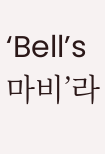‘Bell’s마비’라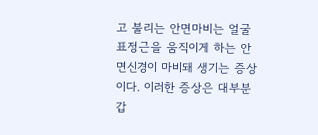고 불리는 안면마비는 얼굴 표정근을 움직이게 하는 안면신경이 마비돼 생기는 증상이다. 이러한 증상은 대부분 갑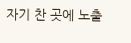자기 찬 곳에 노출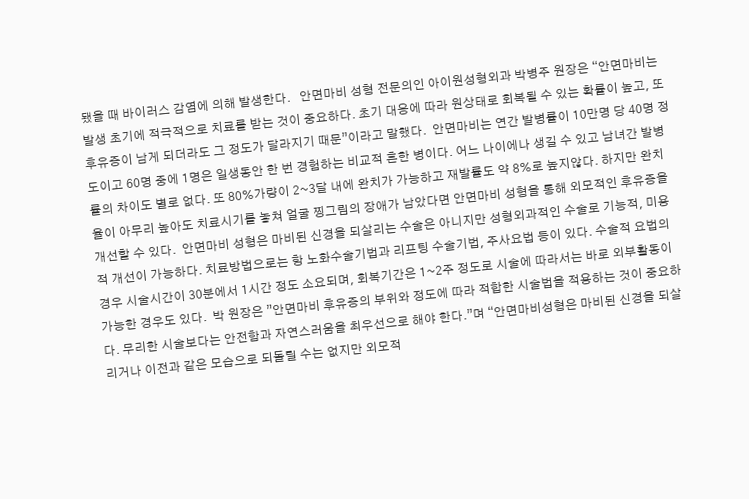됐을 때 바이러스 감염에 의해 발생한다.   안면마비 성형 전문의인 아이원성형외과 박병주 원장은 “안면마비는 발생 초기에 적극적으로 치료를 받는 것이 중요하다. 초기 대응에 따라 원상태로 회복될 수 있는 확률이 높고, 또 후유증이 남게 되더라도 그 정도가 달라지기 때문”이라고 말했다.  안면마비는 연간 발병률이 10만명 당 40명 정도이고 60명 중에 1명은 일생동안 한 번 경험하는 비교적 흔한 병이다. 어느 나이에나 생길 수 있고 남녀간 발병률의 차이도 별로 없다. 또 80%가량이 2~3달 내에 완치가 가능하고 재발률도 약 8%로 높지않다. 하지만 완치율이 아무리 높아도 치료시기를 놓쳐 얼굴 찡그림의 장애가 남았다면 안면마비 성형을 통해 외모적인 후유증을 개선할 수 있다.  안면마비 성형은 마비된 신경을 되살리는 수술은 아니지만 성형외과적인 수술로 기능적, 미용적 개선이 가능하다. 치료방법으로는 항 노화수술기법과 리프팅 수술기법, 주사요법 등이 있다. 수술적 요법의 경우 시술시간이 30분에서 1시간 정도 소요되며, 회복기간은 1~2주 정도로 시술에 따라서는 바로 외부활동이 가능한 경우도 있다.  박 원장은 ”안면마비 후유증의 부위와 정도에 따라 적합한 시술법을 적용하는 것이 중요하다. 무리한 시술보다는 안전함과 자연스러움을 최우선으로 해야 한다.”며 “안면마비성형은 마비된 신경을 되살리거나 이전과 같은 모습으로 되돌릴 수는 없지만 외모적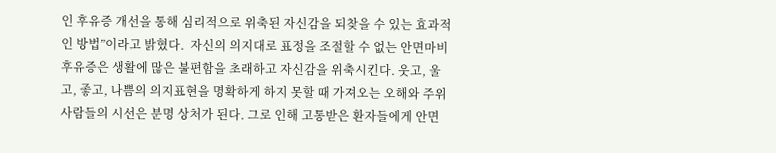인 후유증 개선을 통해 심리적으로 위축된 자신감을 되찾을 수 있는 효과적인 방법”이라고 밝혔다.  자신의 의지대로 표정을 조절할 수 없는 안면마비 후유증은 생활에 많은 불편함을 초래하고 자신감을 위축시킨다. 웃고, 울고, 좋고, 나쁨의 의지표현을 명확하게 하지 못할 때 가져오는 오해와 주위사람들의 시선은 분명 상처가 된다. 그로 인해 고통받은 환자들에게 안면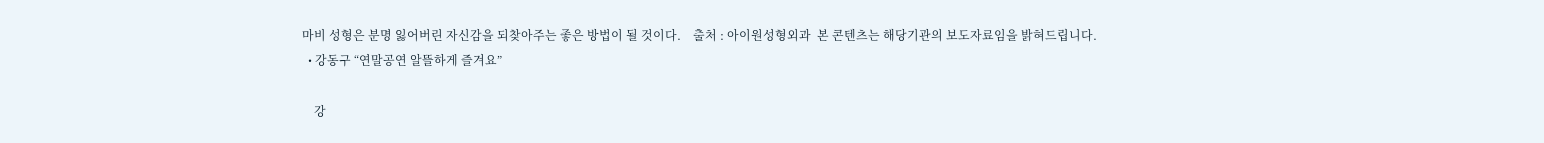마비 성형은 분명 잃어버린 자신감을 되찾아주는 좋은 방법이 될 것이다.    출처 : 아이원성형외과  본 콘텐츠는 해당기관의 보도자료임을 밝혀드립니다.
  • 강동구 “연말공연 알뜰하게 즐겨요”

    강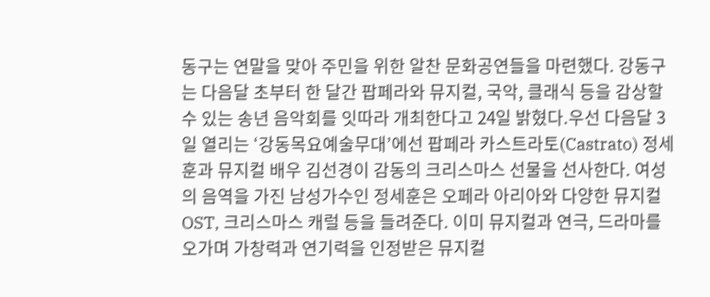동구는 연말을 맞아 주민을 위한 알찬 문화공연들을 마련했다. 강동구는 다음달 초부터 한 달간 팝페라와 뮤지컬, 국악, 클래식 등을 감상할 수 있는 송년 음악회를 잇따라 개최한다고 24일 밝혔다.우선 다음달 3일 열리는 ‘강동목요예술무대’에선 팝페라 카스트라토(Castrato) 정세훈과 뮤지컬 배우 김선경이 감동의 크리스마스 선물을 선사한다. 여성의 음역을 가진 남성가수인 정세훈은 오페라 아리아와 다양한 뮤지컬OST, 크리스마스 캐럴 등을 들려준다. 이미 뮤지컬과 연극, 드라마를 오가며 가창력과 연기력을 인정받은 뮤지컬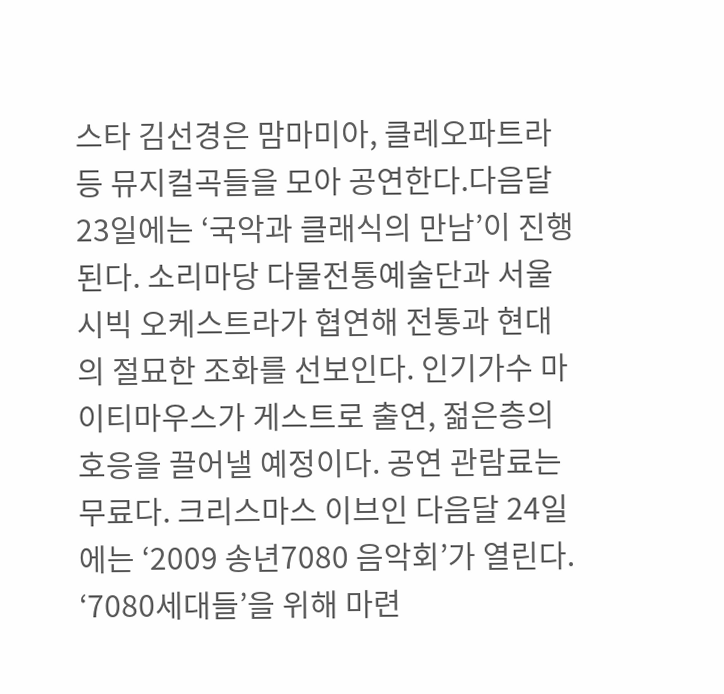스타 김선경은 맘마미아, 클레오파트라 등 뮤지컬곡들을 모아 공연한다.다음달 23일에는 ‘국악과 클래식의 만남’이 진행된다. 소리마당 다물전통예술단과 서울시빅 오케스트라가 협연해 전통과 현대의 절묘한 조화를 선보인다. 인기가수 마이티마우스가 게스트로 출연, 젊은층의 호응을 끌어낼 예정이다. 공연 관람료는 무료다. 크리스마스 이브인 다음달 24일에는 ‘2009 송년7080 음악회’가 열린다. ‘7080세대들’을 위해 마련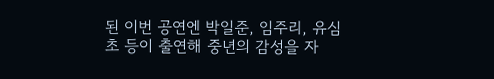된 이번 공연엔 박일준, 임주리, 유심초 등이 출연해 중년의 감성을 자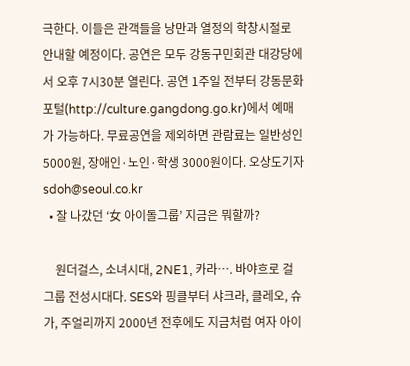극한다. 이들은 관객들을 낭만과 열정의 학창시절로 안내할 예정이다. 공연은 모두 강동구민회관 대강당에서 오후 7시30분 열린다. 공연 1주일 전부터 강동문화포털(http://culture.gangdong.go.kr)에서 예매가 가능하다. 무료공연을 제외하면 관람료는 일반성인 5000원, 장애인·노인·학생 3000원이다. 오상도기자 sdoh@seoul.co.kr
  • 잘 나갔던 ‘女 아이돌그룹’ 지금은 뭐할까?

    원더걸스, 소녀시대, 2NE1, 카라…. 바야흐로 걸 그룹 전성시대다. SES와 핑클부터 샤크라, 클레오, 슈가, 주얼리까지 2000년 전후에도 지금처럼 여자 아이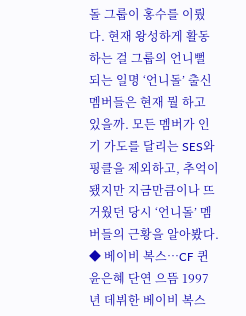돌 그룹이 홍수를 이뤘다. 현재 왕성하게 활동하는 걸 그룹의 언니뻘 되는 일명 ‘언니돌’ 출신 멤버들은 현재 뭘 하고 있을까. 모든 멤버가 인기 가도를 달리는 SES와 핑클을 제외하고, 추억이 됐지만 지금만큼이나 뜨거웠던 당시 ‘언니돌’ 멤버들의 근황을 알아봤다. ◆ 베이비 복스…CF 퀸 윤은혜 단연 으뜸 1997년 데뷔한 베이비 복스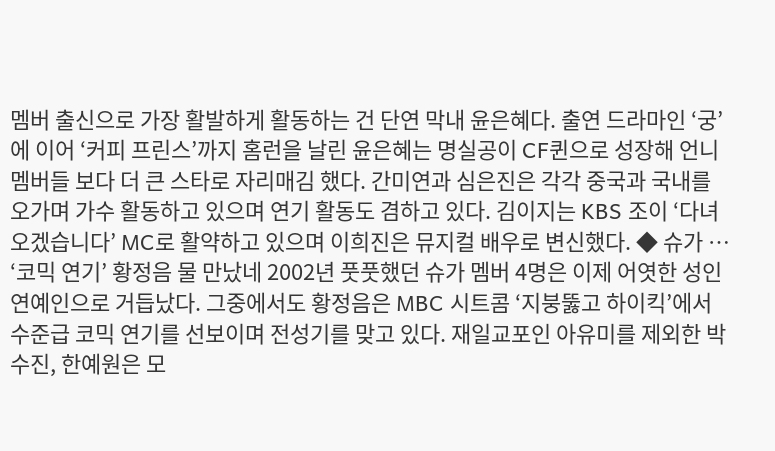멤버 출신으로 가장 활발하게 활동하는 건 단연 막내 윤은혜다. 출연 드라마인 ‘궁’에 이어 ‘커피 프린스’까지 홈런을 날린 윤은혜는 명실공이 CF퀸으로 성장해 언니 멤버들 보다 더 큰 스타로 자리매김 했다. 간미연과 심은진은 각각 중국과 국내를 오가며 가수 활동하고 있으며 연기 활동도 겸하고 있다. 김이지는 KBS 조이 ‘다녀오겠습니다’ MC로 활약하고 있으며 이희진은 뮤지컬 배우로 변신했다. ◆ 슈가 … ‘코믹 연기’ 황정음 물 만났네 2002년 풋풋했던 슈가 멤버 4명은 이제 어엿한 성인 연예인으로 거듭났다. 그중에서도 황정음은 MBC 시트콤 ‘지붕뚫고 하이킥’에서 수준급 코믹 연기를 선보이며 전성기를 맞고 있다. 재일교포인 아유미를 제외한 박수진, 한예원은 모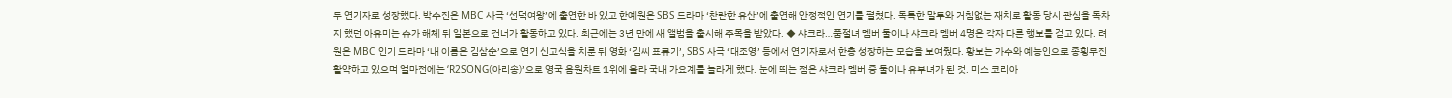두 연기자로 성장했다. 박수진은 MBC 사극 ‘선덕여왕’에 출연한 바 있고 한예원은 SBS 드라마 ‘찬란한 유산’에 출연해 안정적인 연기를 펼쳤다. 독특한 말투와 거침없는 재치로 활동 당시 관심을 독차지 했던 아유미는 슈가 해체 뒤 일본으로 건너가 활동하고 있다. 최근에는 3년 만에 새 앨범을 출시해 주목을 받았다. ◆ 샤크라…품절녀 멤버 둘이나 샤크라 멤버 4명은 각자 다른 행보를 걷고 있다. 려원은 MBC 인기 드라마 ‘내 이름은 김삼순’으로 연기 신고식을 치룬 뒤 영화 ‘김씨 표류기’, SBS 사극 ‘대조영’ 등에서 연기자로서 한층 성장하는 모습을 보여줬다. 황보는 가수와 예능인으로 종횡무진 활약하고 있으며 얼마전에는 ‘R2SONG(아리송)’으로 영국 음원차트 1위에 올라 국내 가요계를 놀라게 했다. 눈에 띄는 점은 샤크라 멤버 중 둘이나 유부녀가 된 것. 미스 코리아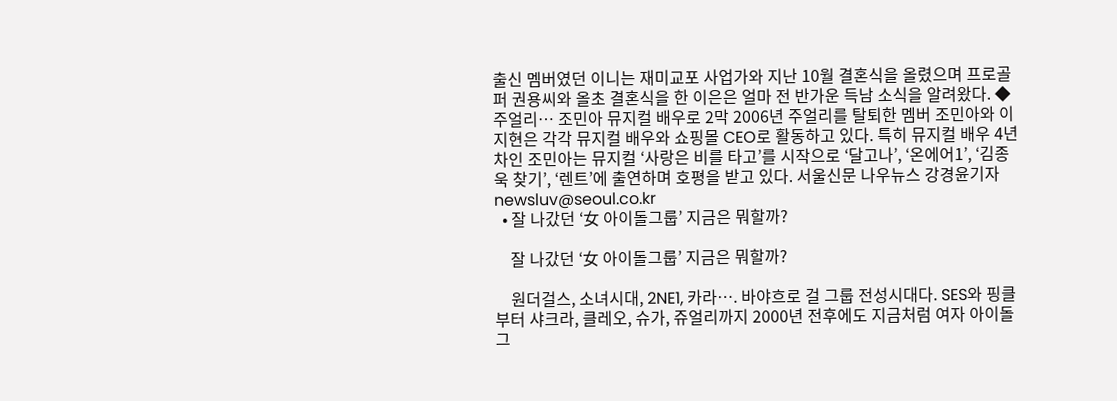출신 멤버였던 이니는 재미교포 사업가와 지난 10월 결혼식을 올렸으며 프로골퍼 권용씨와 올초 결혼식을 한 이은은 얼마 전 반가운 득남 소식을 알려왔다. ◆ 주얼리… 조민아 뮤지컬 배우로 2막 2006년 주얼리를 탈퇴한 멤버 조민아와 이지현은 각각 뮤지컬 배우와 쇼핑몰 CEO로 활동하고 있다. 특히 뮤지컬 배우 4년 차인 조민아는 뮤지컬 ‘사랑은 비를 타고’를 시작으로 ‘달고나’, ‘온에어1’, ‘김종욱 찾기’, ‘렌트’에 출연하며 호평을 받고 있다. 서울신문 나우뉴스 강경윤기자 newsluv@seoul.co.kr
  • 잘 나갔던 ‘女 아이돌그룹’ 지금은 뭐할까?

    잘 나갔던 ‘女 아이돌그룹’ 지금은 뭐할까?

    원더걸스, 소녀시대, 2NE1, 카라…. 바야흐로 걸 그룹 전성시대다. SES와 핑클부터 샤크라, 클레오, 슈가, 쥬얼리까지 2000년 전후에도 지금처럼 여자 아이돌 그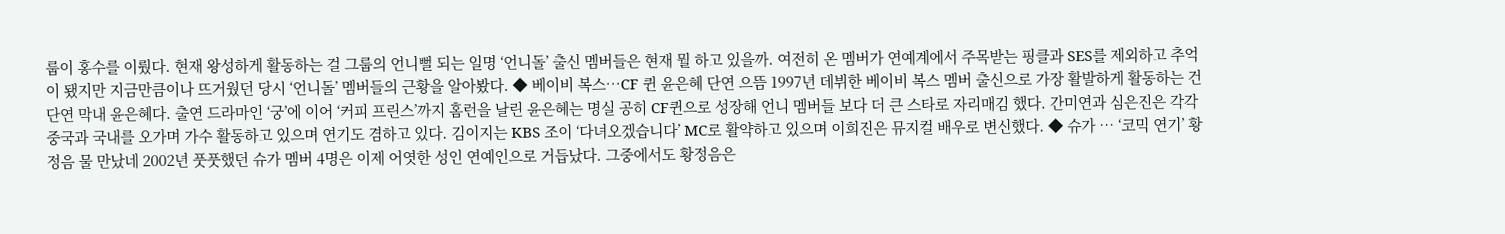룹이 홍수를 이뤘다. 현재 왕성하게 활동하는 걸 그룹의 언니뻘 되는 일명 ‘언니돌’ 출신 멤버들은 현재 뭘 하고 있을까. 여전히 온 멤버가 연예계에서 주목받는 핑클과 SES를 제외하고 추억이 됐지만 지금만큼이나 뜨거웠던 당시 ‘언니돌’ 멤버들의 근황을 알아봤다. ◆ 베이비 복스…CF 퀸 윤은혜 단연 으뜸 1997년 데뷔한 베이비 복스 멤버 출신으로 가장 활발하게 활동하는 건 단연 막내 윤은혜다. 출연 드라마인 ‘궁’에 이어 ‘커피 프린스’까지 홈런을 날린 윤은혜는 명실 공히 CF퀸으로 성장해 언니 멤버들 보다 더 큰 스타로 자리매김 했다. 간미연과 심은진은 각각 중국과 국내를 오가며 가수 활동하고 있으며 연기도 겸하고 있다. 김이지는 KBS 조이 ‘다녀오겠습니다’ MC로 활약하고 있으며 이희진은 뮤지컬 배우로 변신했다. ◆ 슈가 … ‘코믹 연기’ 황정음 물 만났네 2002년 풋풋했던 슈가 멤버 4명은 이제 어엿한 성인 연예인으로 거듭났다. 그중에서도 황정음은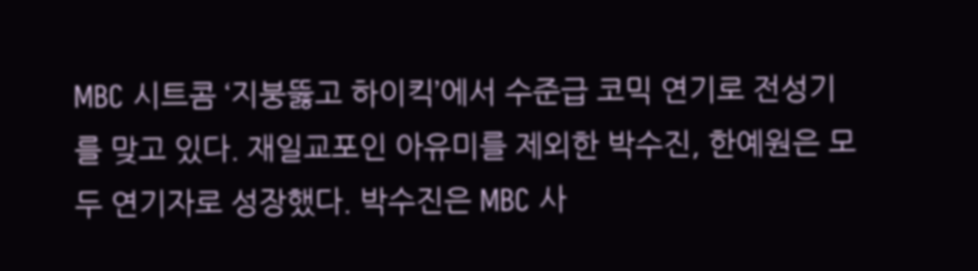MBC 시트콤 ‘지붕뚫고 하이킥’에서 수준급 코믹 연기로 전성기를 맞고 있다. 재일교포인 아유미를 제외한 박수진, 한예원은 모두 연기자로 성장했다. 박수진은 MBC 사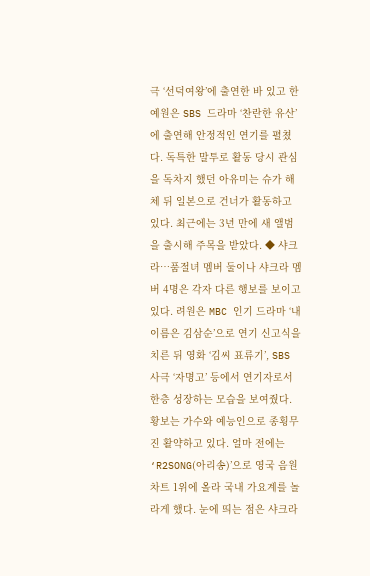극 ‘선덕여왕’에 출연한 바 있고 한예원은 SBS 드라마 ‘찬란한 유산’에 출연해 안정적인 연기를 펼쳤다. 독특한 말투로 활동 당시 관심을 독차지 했던 아유미는 슈가 해체 뒤 일본으로 건너가 활동하고 있다. 최근에는 3년 만에 새 앨범을 출시해 주목을 받았다. ◆ 샤크라…품절녀 멤버 둘이나 샤크라 멤버 4명은 각자 다른 행보를 보이고 있다. 려원은 MBC 인기 드라마 ‘내 이름은 김삼순’으로 연기 신고식을 치른 뒤 영화 ‘김씨 표류기’, SBS 사극 ‘자명고’ 등에서 연기자로서 한층 성장하는 모습을 보여줬다. 황보는 가수와 예능인으로 종횡무진 활약하고 있다. 얼마 전에는 ‘R2SONG(아리송)’으로 영국 음원차트 1위에 올라 국내 가요계를 놀라게 했다. 눈에 띄는 점은 샤크라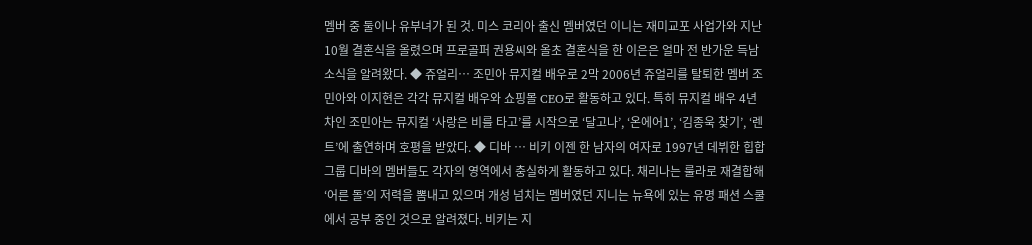멤버 중 둘이나 유부녀가 된 것. 미스 코리아 출신 멤버였던 이니는 재미교포 사업가와 지난 10월 결혼식을 올렸으며 프로골퍼 권용씨와 올초 결혼식을 한 이은은 얼마 전 반가운 득남 소식을 알려왔다. ◆ 쥬얼리… 조민아 뮤지컬 배우로 2막 2006년 쥬얼리를 탈퇴한 멤버 조민아와 이지현은 각각 뮤지컬 배우와 쇼핑몰 CEO로 활동하고 있다. 특히 뮤지컬 배우 4년 차인 조민아는 뮤지컬 ‘사랑은 비를 타고’를 시작으로 ‘달고나’, ‘온에어1’, ‘김종욱 찾기’, ‘렌트’에 출연하며 호평을 받았다. ◆ 디바 … 비키 이젠 한 남자의 여자로 1997년 데뷔한 힙합그룹 디바의 멤버들도 각자의 영역에서 충실하게 활동하고 있다. 채리나는 룰라로 재결합해 ‘어른 돌’의 저력을 뽐내고 있으며 개성 넘치는 멤버였던 지니는 뉴욕에 있는 유명 패션 스쿨에서 공부 중인 것으로 알려졌다. 비키는 지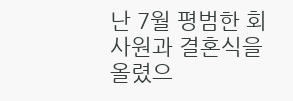난 7월 평범한 회사원과 결혼식을 올렸으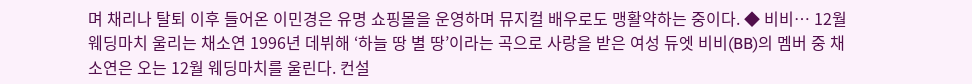며 채리나 탈퇴 이후 들어온 이민경은 유명 쇼핑몰을 운영하며 뮤지컬 배우로도 맹활약하는 중이다. ◆ 비비… 12월 웨딩마치 울리는 채소연 1996년 데뷔해 ‘하늘 땅 별 땅’이라는 곡으로 사랑을 받은 여성 듀엣 비비(BB)의 멤버 중 채소연은 오는 12월 웨딩마치를 울린다. 컨설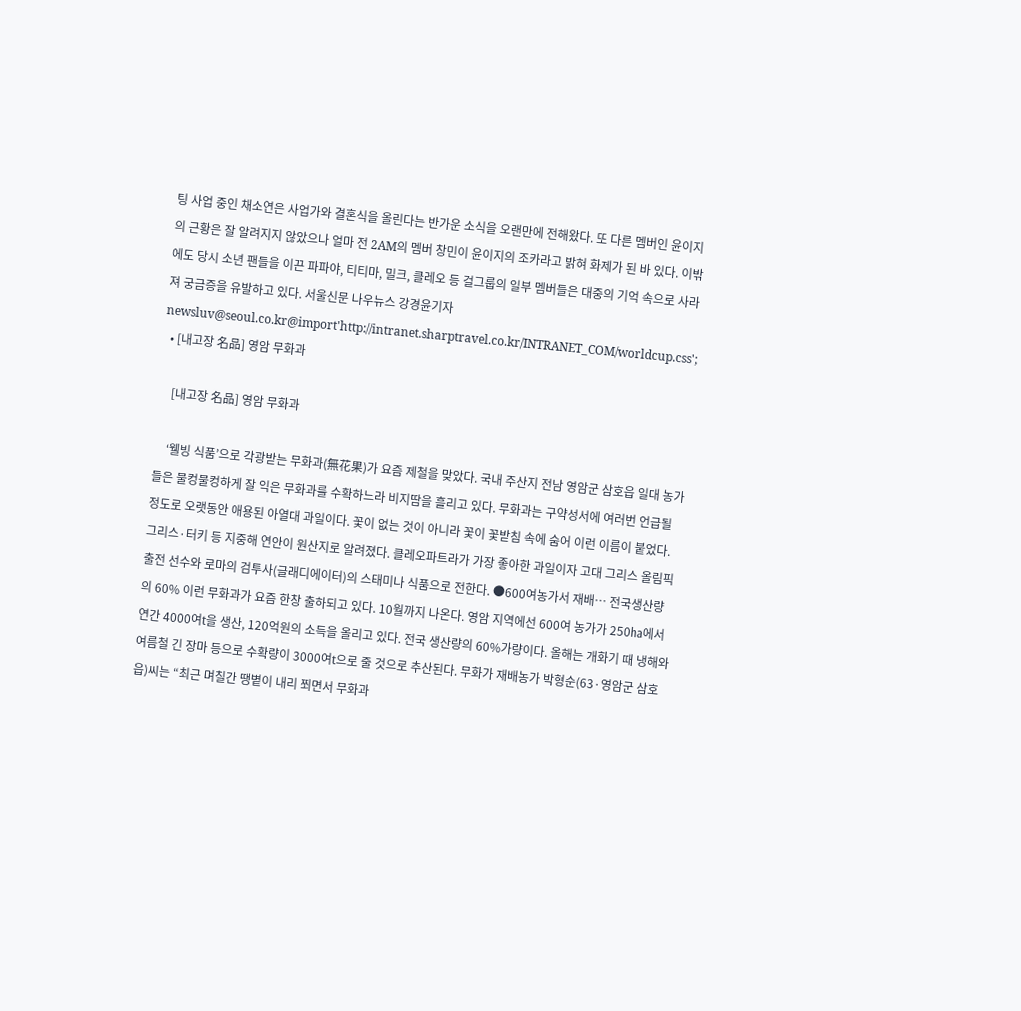팅 사업 중인 채소연은 사업가와 결혼식을 올린다는 반가운 소식을 오랜만에 전해왔다. 또 다른 멤버인 윤이지의 근황은 잘 알려지지 않았으나 얼마 전 2AM의 멤버 창민이 윤이지의 조카라고 밝혀 화제가 된 바 있다. 이밖에도 당시 소년 팬들을 이끈 파파야, 티티마, 밀크, 클레오 등 걸그룹의 일부 멤버들은 대중의 기억 속으로 사라져 궁금증을 유발하고 있다. 서울신문 나우뉴스 강경윤기자 newsluv@seoul.co.kr@import'http://intranet.sharptravel.co.kr/INTRANET_COM/worldcup.css';
  • [내고장 名品] 영암 무화과

    [내고장 名品] 영암 무화과

    ‘웰빙 식품’으로 각광받는 무화과(無花果)가 요즘 제철을 맞았다. 국내 주산지 전남 영암군 삼호읍 일대 농가들은 물컹물컹하게 잘 익은 무화과를 수확하느라 비지땀을 흘리고 있다. 무화과는 구약성서에 여러번 언급될 정도로 오랫동안 애용된 아열대 과일이다. 꽃이 없는 것이 아니라 꽃이 꽃받침 속에 숨어 이런 이름이 붙었다. 그리스·터키 등 지중해 연안이 원산지로 알려졌다. 클레오파트라가 가장 좋아한 과일이자 고대 그리스 올림픽 출전 선수와 로마의 검투사(글래디에이터)의 스태미나 식품으로 전한다. ●600여농가서 재배… 전국생산량의 60% 이런 무화과가 요즘 한창 출하되고 있다. 10월까지 나온다. 영암 지역에선 600여 농가가 250㏊에서 연간 4000여t을 생산, 120억원의 소득을 올리고 있다. 전국 생산량의 60%가량이다. 올해는 개화기 때 냉해와 여름철 긴 장마 등으로 수확량이 3000여t으로 줄 것으로 추산된다. 무화가 재배농가 박형순(63·영암군 삼호읍)씨는 “최근 며칠간 땡볕이 내리 쬐면서 무화과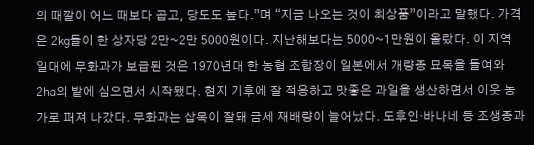의 때깔이 어느 때보다 곱고, 당도도 높다.”며 “지금 나오는 것이 최상품”이라고 말했다. 가격은 2㎏들이 한 상자당 2만~2만 5000원이다. 지난해보다는 5000~1만원이 올랐다. 이 지역 일대에 무화과가 보급된 것은 1970년대 한 농협 조합장이 일본에서 개량종 묘목을 들여와 2㏊의 밭에 심으면서 시작됐다. 현지 기후에 잘 적응하고 맛좋은 과일을 생산하면서 이웃 농가로 퍼져 나갔다. 무화과는 삽목이 잘돼 금세 재배량이 늘어났다. 도후인·바나네 등 조생종과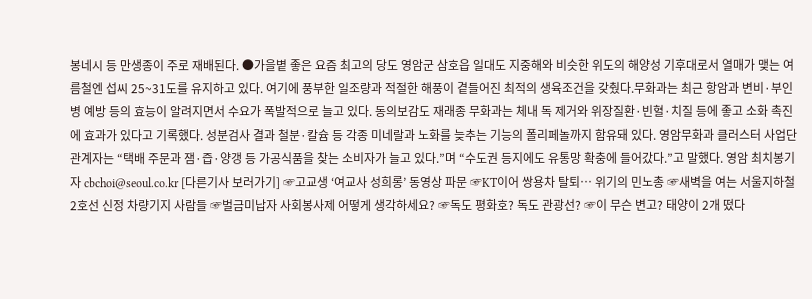봉네시 등 만생종이 주로 재배된다. ●가을볕 좋은 요즘 최고의 당도 영암군 삼호읍 일대도 지중해와 비슷한 위도의 해양성 기후대로서 열매가 맺는 여름철엔 섭씨 25~31도를 유지하고 있다. 여기에 풍부한 일조량과 적절한 해풍이 곁들어진 최적의 생육조건을 갖췄다.무화과는 최근 항암과 변비·부인병 예방 등의 효능이 알려지면서 수요가 폭발적으로 늘고 있다. 동의보감도 재래종 무화과는 체내 독 제거와 위장질환·빈혈·치질 등에 좋고 소화 촉진에 효과가 있다고 기록했다. 성분검사 결과 철분·칼슘 등 각종 미네랄과 노화를 늦추는 기능의 폴리페놀까지 함유돼 있다. 영암무화과 클러스터 사업단 관계자는 “택배 주문과 잼·즙·양갱 등 가공식품을 찾는 소비자가 늘고 있다.”며 “수도권 등지에도 유통망 확충에 들어갔다.”고 말했다. 영암 최치봉기자 cbchoi@seoul.co.kr [다른기사 보러가기] ☞고교생 ‘여교사 성희롱’ 동영상 파문 ☞KT이어 쌍용차 탈퇴… 위기의 민노총 ☞새벽을 여는 서울지하철 2호선 신정 차량기지 사람들 ☞벌금미납자 사회봉사제 어떻게 생각하세요? ☞독도 평화호? 독도 관광선? ☞이 무슨 변고? 태양이 2개 떴다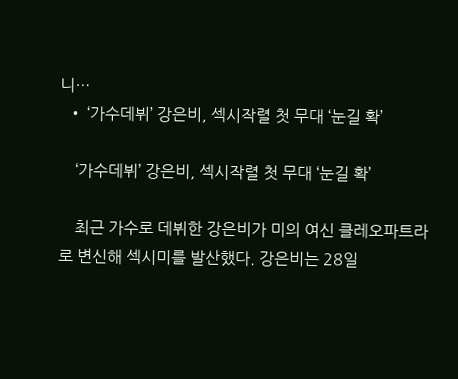니…
  • ‘가수데뷔’ 강은비, 섹시작렬 첫 무대 ‘눈길 확’

    ‘가수데뷔’ 강은비, 섹시작렬 첫 무대 ‘눈길 확’

    최근 가수로 데뷔한 강은비가 미의 여신 클레오파트라로 변신해 섹시미를 발산했다. 강은비는 28일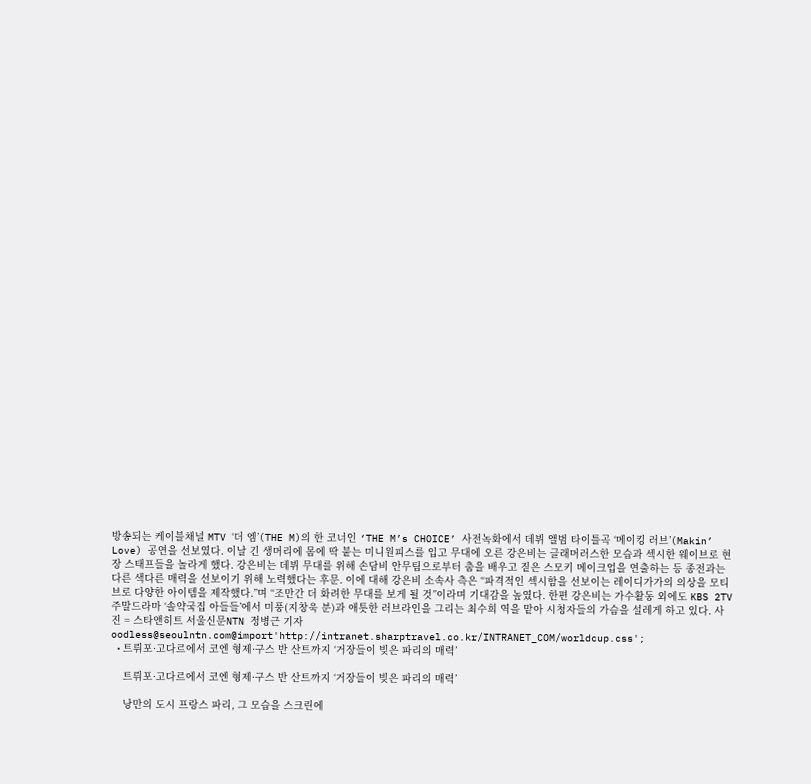방송되는 케이블채널 MTV ‘더 엠’(THE M)의 한 코너인 ‘THE M’s CHOICE’ 사전녹화에서 데뷔 앨범 타이틀곡 ‘메이킹 러브’(Makin’ Love) 공연을 선보였다. 이날 긴 생머리에 몸에 딱 붙는 미니원피스를 입고 무대에 오른 강은비는 글래머러스한 모습과 섹시한 웨이브로 현장 스태프들을 놀라게 했다. 강은비는 데뷔 무대를 위해 손담비 안무팀으로부터 춤을 배우고 짙은 스모키 메이크업을 연출하는 등 종전과는 다른 색다른 매력을 선보이기 위해 노력했다는 후문. 이에 대해 강은비 소속사 측은 “파격적인 섹시함을 선보이는 레이디가가의 의상을 모티브로 다양한 아이템을 제작했다.”며 “조만간 더 화려한 무대를 보게 될 것”이라며 기대감을 높였다. 한편 강은비는 가수활동 외에도 KBS 2TV 주말드라마 ‘솔약국집 아들들’에서 미풍(지창욱 분)과 애틋한 러브라인을 그리는 최수희 역을 맡아 시청자들의 가슴을 설레게 하고 있다. 사진 = 스타앤히트 서울신문NTN 정병근 기자 oodless@seoulntn.com@import'http://intranet.sharptravel.co.kr/INTRANET_COM/worldcup.css';
  • 트뤼포·고다르에서 코엔 형제·구스 반 산트까지 ‘거장들이 빚은 파리의 매력’

    트뤼포·고다르에서 코엔 형제·구스 반 산트까지 ‘거장들이 빚은 파리의 매력’

    낭만의 도시 프랑스 파리, 그 모습을 스크린에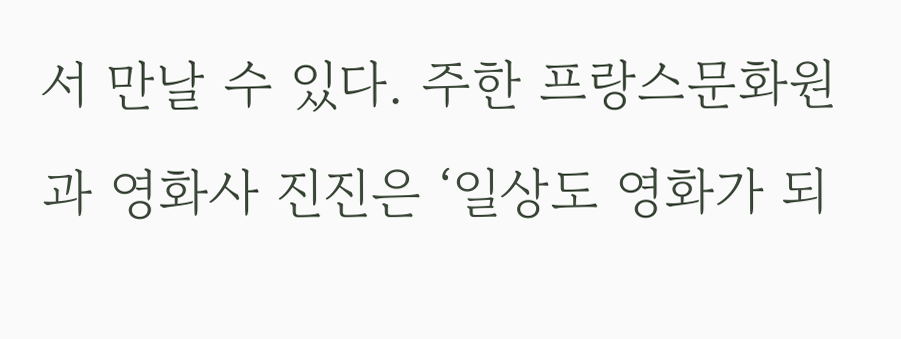서 만날 수 있다. 주한 프랑스문화원과 영화사 진진은 ‘일상도 영화가 되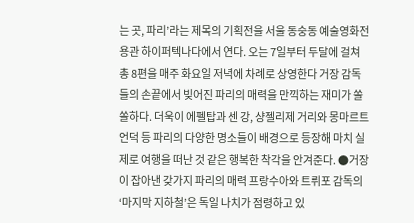는 곳, 파리’라는 제목의 기획전을 서울 동숭동 예술영화전용관 하이퍼텍나다에서 연다. 오는 7일부터 두달에 걸쳐 총 8편을 매주 화요일 저녁에 차례로 상영한다 거장 감독들의 손끝에서 빚어진 파리의 매력을 만끽하는 재미가 쏠쏠하다. 더욱이 에펠탑과 센 강, 샹젤리제 거리와 몽마르트 언덕 등 파리의 다양한 명소들이 배경으로 등장해 마치 실제로 여행을 떠난 것 같은 행복한 착각을 안겨준다. ●거장이 잡아낸 갖가지 파리의 매력 프랑수아와 트뤼포 감독의 ‘마지막 지하철’은 독일 나치가 점령하고 있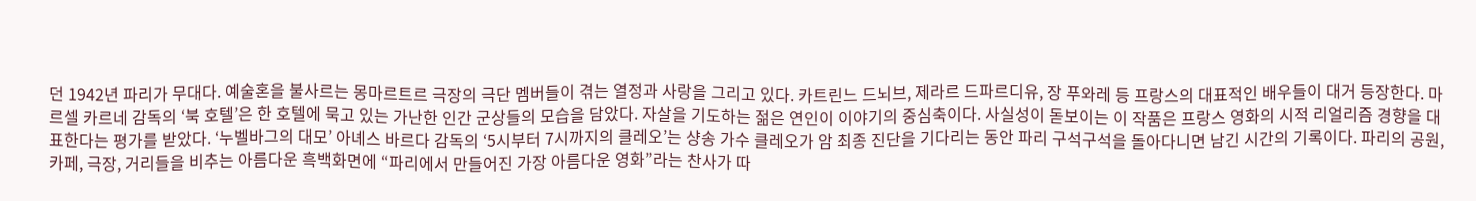던 1942년 파리가 무대다. 예술혼을 불사르는 몽마르트르 극장의 극단 멤버들이 겪는 열정과 사랑을 그리고 있다. 카트린느 드뇌브, 제라르 드파르디유, 장 푸와레 등 프랑스의 대표적인 배우들이 대거 등장한다. 마르셀 카르네 감독의 ‘북 호텔’은 한 호텔에 묵고 있는 가난한 인간 군상들의 모습을 담았다. 자살을 기도하는 젊은 연인이 이야기의 중심축이다. 사실성이 돋보이는 이 작품은 프랑스 영화의 시적 리얼리즘 경향을 대표한다는 평가를 받았다. ‘누벨바그의 대모’ 아녜스 바르다 감독의 ‘5시부터 7시까지의 클레오’는 샹송 가수 클레오가 암 최종 진단을 기다리는 동안 파리 구석구석을 돌아다니면 남긴 시간의 기록이다. 파리의 공원, 카페, 극장, 거리들을 비추는 아름다운 흑백화면에 “파리에서 만들어진 가장 아름다운 영화”라는 찬사가 따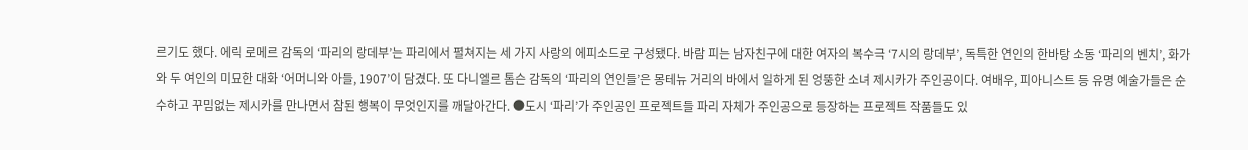르기도 했다. 에릭 로메르 감독의 ‘파리의 랑데부’는 파리에서 펼쳐지는 세 가지 사랑의 에피소드로 구성됐다. 바람 피는 남자친구에 대한 여자의 복수극 ‘7시의 랑데부’, 독특한 연인의 한바탕 소동 ‘파리의 벤치’, 화가와 두 여인의 미묘한 대화 ‘어머니와 아들, 1907’이 담겼다. 또 다니엘르 톰슨 감독의 ‘파리의 연인들’은 몽테뉴 거리의 바에서 일하게 된 엉뚱한 소녀 제시카가 주인공이다. 여배우, 피아니스트 등 유명 예술가들은 순수하고 꾸밈없는 제시카를 만나면서 참된 행복이 무엇인지를 깨달아간다. ●도시 ‘파리’가 주인공인 프로젝트들 파리 자체가 주인공으로 등장하는 프로젝트 작품들도 있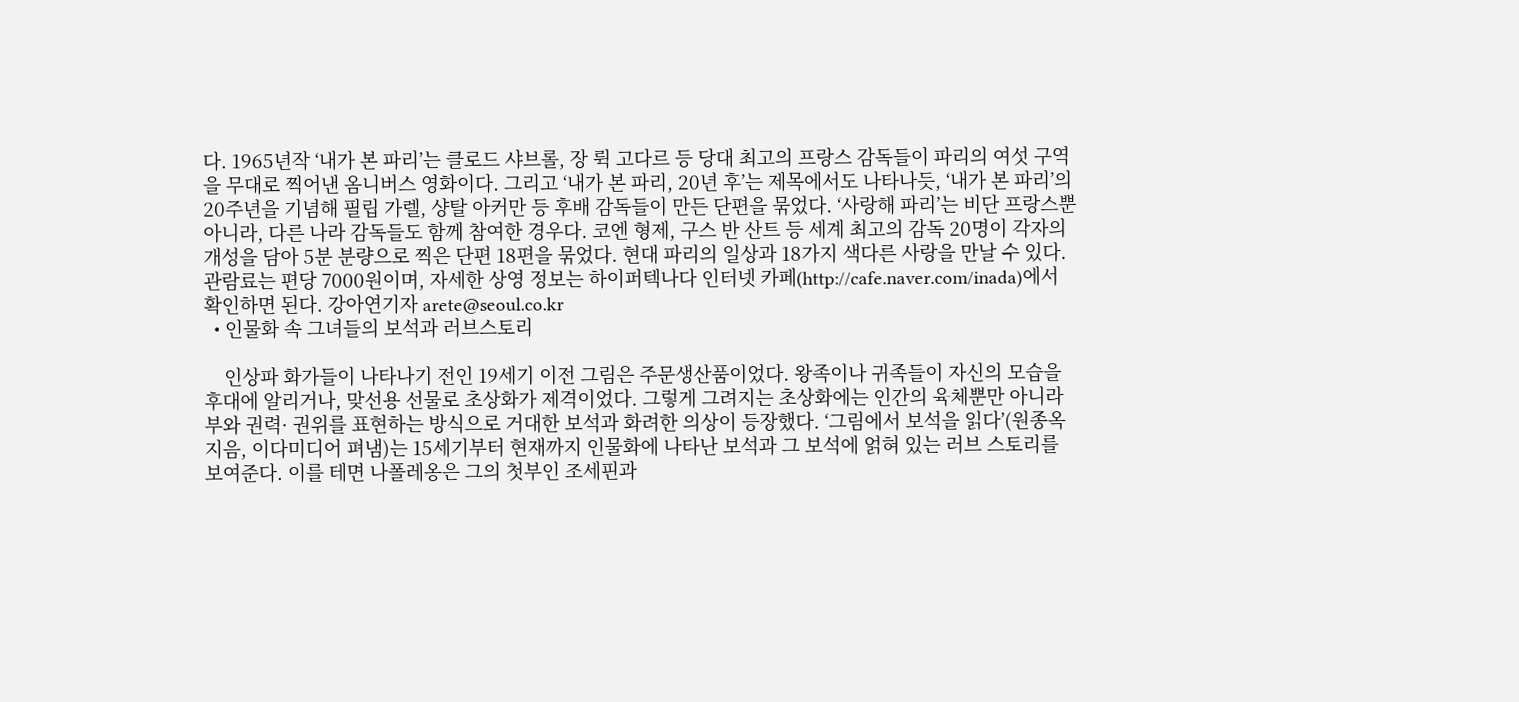다. 1965년작 ‘내가 본 파리’는 클로드 샤브롤, 장 뤽 고다르 등 당대 최고의 프랑스 감독들이 파리의 여섯 구역을 무대로 찍어낸 옴니버스 영화이다. 그리고 ‘내가 본 파리, 20년 후’는 제목에서도 나타나듯, ‘내가 본 파리’의 20주년을 기념해 필립 가렐, 샹탈 아커만 등 후배 감독들이 만든 단편을 묶었다. ‘사랑해 파리’는 비단 프랑스뿐 아니라, 다른 나라 감독들도 함께 참여한 경우다. 코엔 형제, 구스 반 산트 등 세계 최고의 감독 20명이 각자의 개성을 담아 5분 분량으로 찍은 단편 18편을 묶었다. 현대 파리의 일상과 18가지 색다른 사랑을 만날 수 있다. 관람료는 편당 7000원이며, 자세한 상영 정보는 하이퍼텍나다 인터넷 카페(http://cafe.naver.com/inada)에서 확인하면 된다. 강아연기자 arete@seoul.co.kr
  • 인물화 속 그녀들의 보석과 러브스토리

    인상파 화가들이 나타나기 전인 19세기 이전 그림은 주문생산품이었다. 왕족이나 귀족들이 자신의 모습을 후대에 알리거나, 맞선용 선물로 초상화가 제격이었다. 그렇게 그려지는 초상화에는 인간의 육체뿐만 아니라 부와 권력· 권위를 표현하는 방식으로 거대한 보석과 화려한 의상이 등장했다. ‘그림에서 보석을 읽다’(원종옥 지음, 이다미디어 펴냄)는 15세기부터 현재까지 인물화에 나타난 보석과 그 보석에 얽혀 있는 러브 스토리를 보여준다. 이를 테면 나폴레옹은 그의 첫부인 조세핀과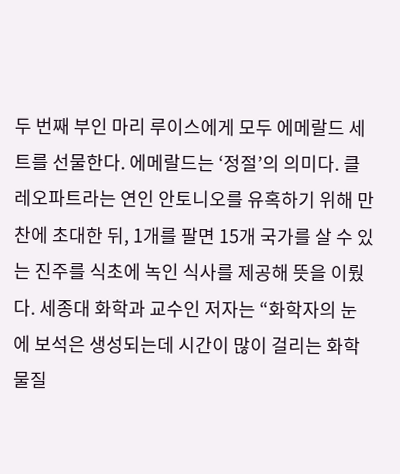두 번째 부인 마리 루이스에게 모두 에메랄드 세트를 선물한다. 에메랄드는 ‘정절’의 의미다. 클레오파트라는 연인 안토니오를 유혹하기 위해 만찬에 초대한 뒤, 1개를 팔면 15개 국가를 살 수 있는 진주를 식초에 녹인 식사를 제공해 뜻을 이뤘다. 세종대 화학과 교수인 저자는 “화학자의 눈에 보석은 생성되는데 시간이 많이 걸리는 화학물질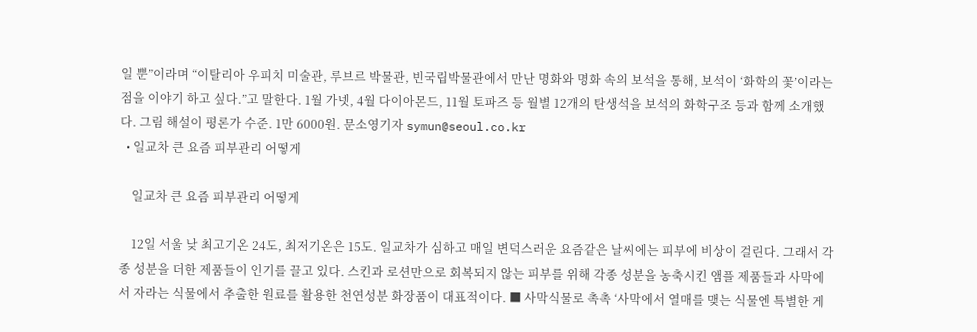일 뿐”이라며 “이탈리아 우피치 미술관, 루브르 박물관, 빈국립박물관에서 만난 명화와 명화 속의 보석을 통해, 보석이 ‘화학의 꽃’이라는 점을 이야기 하고 싶다.”고 말한다. 1월 가넷, 4월 다이아몬드, 11월 토파즈 등 월별 12개의 탄생석을 보석의 화학구조 등과 함께 소개했다. 그림 해설이 평론가 수준. 1만 6000원. 문소영기자 symun@seoul.co.kr
  • 일교차 큰 요즘 피부관리 어떻게

    일교차 큰 요즘 피부관리 어떻게

    12일 서울 낮 최고기온 24도, 최저기온은 15도. 일교차가 심하고 매일 변덕스러운 요즘같은 날씨에는 피부에 비상이 걸린다. 그래서 각종 성분을 더한 제품들이 인기를 끌고 있다. 스킨과 로션만으로 회복되지 않는 피부를 위해 각종 성분을 농축시킨 앰플 제품들과 사막에서 자라는 식물에서 추출한 원료를 활용한 천연성분 화장품이 대표적이다. ■ 사막식물로 촉촉 ‘사막에서 열매를 맺는 식물엔 특별한 게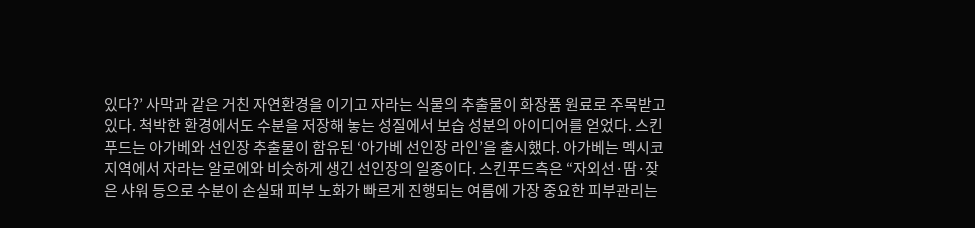있다?’ 사막과 같은 거친 자연환경을 이기고 자라는 식물의 추출물이 화장품 원료로 주목받고 있다. 척박한 환경에서도 수분을 저장해 놓는 성질에서 보습 성분의 아이디어를 얻었다. 스킨푸드는 아가베와 선인장 추출물이 함유된 ‘아가베 선인장 라인’을 출시했다. 아가베는 멕시코 지역에서 자라는 알로에와 비슷하게 생긴 선인장의 일종이다. 스킨푸드측은 “자외선·땀·잦은 샤워 등으로 수분이 손실돼 피부 노화가 빠르게 진행되는 여름에 가장 중요한 피부관리는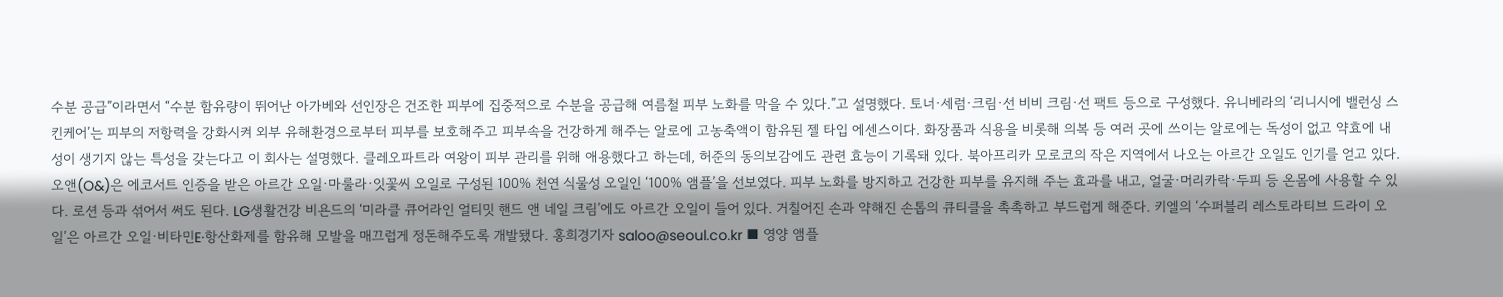수분 공급”이라면서 “수분 함유량이 뛰어난 아가베와 선인장은 건조한 피부에 집중적으로 수분을 공급해 여름철 피부 노화를 막을 수 있다.”고 설명했다. 토너·세럼·크림·선 비비 크림·선 팩트 등으로 구성했다. 유니베라의 ‘리니시에 밸런싱 스킨케어’는 피부의 저항력을 강화시켜 외부 유해환경으로부터 피부를 보호해주고 피부속을 건강하게 해주는 알로에 고농축액이 함유된 젤 타입 에센스이다. 화장품과 식용을 비롯해 의복 등 여러 곳에 쓰이는 알로에는 독성이 없고 약효에 내성이 생기지 않는 특성을 갖는다고 이 회사는 설명했다. 클레오파트라 여왕이 피부 관리를 위해 애용했다고 하는데, 허준의 동의보감에도 관련 효능이 기록돼 있다. 북아프리카 모로코의 작은 지역에서 나오는 아르간 오일도 인기를 얻고 있다. 오앤(O&)은 에코서트 인증을 받은 아르간 오일·마룰라·잇꽃씨 오일로 구성된 100% 천연 식물성 오일인 ‘100% 앰플’을 선보였다. 피부 노화를 방지하고 건강한 피부를 유지해 주는 효과를 내고, 얼굴·머리카락·두피 등 온몸에 사용할 수 있다. 로션 등과 섞어서 써도 된다. LG생활건강 비욘드의 ‘미라클 큐어라인 얼티밋 핸드 앤 네일 크림’에도 아르간 오일이 들어 있다. 거칠어진 손과 약해진 손톱의 큐티클을 촉촉하고 부드럽게 해준다. 키엘의 ‘수퍼블리 레스토라티브 드라이 오일’은 아르간 오일·비타민E·항산화제를 함유해 모발을 매끄럽게 정돈해주도록 개발됐다. 홍희경기자 saloo@seoul.co.kr ■ 영양 앰플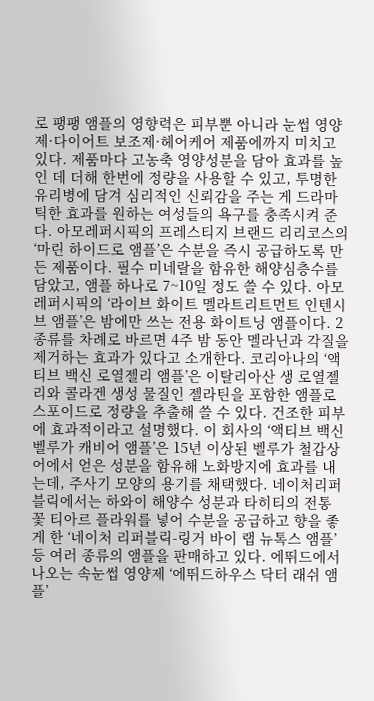로 팽팽 앰플의 영향력은 피부뿐 아니라 눈썹 영양제·다이어트 보조제·헤어케어 제품에까지 미치고 있다. 제품마다 고농축 영양성분을 담아 효과를 높인 데 더해 한번에 정량을 사용할 수 있고, 투명한 유리병에 담겨 심리적인 신뢰감을 주는 게 드라마틱한 효과를 원하는 여성들의 욕구를 충족시켜 준다. 아모레퍼시픽의 프레스티지 브랜드 리리코스의 ‘마린 하이드로 앰플’은 수분을 즉시 공급하도록 만든 제품이다. 필수 미네랄을 함유한 해양심층수를 담았고, 앰플 하나로 7~10일 정도 쓸 수 있다. 아모레퍼시픽의 ‘라이브 화이트 멜라트리트먼트 인텐시브 앰플’은 밤에만 쓰는 전용 화이트닝 앰플이다. 2종류를 차례로 바르면 4주 밤 동안 멜라닌과 각질을 제거하는 효과가 있다고 소개한다. 코리아나의 ‘액티브 백신 로열젤리 앰플’은 이탈리아산 생 로열젤리와 콜라겐 생성 물질인 젤라틴을 포함한 앰플로 스포이드로 정량을 추출해 쓸 수 있다. 건조한 피부에 효과적이라고 설명했다. 이 회사의 ‘액티브 백신 벨루가 캐비어 앰플’은 15년 이상된 벨루가 철갑상어에서 얻은 성분을 함유해 노화방지에 효과를 내는데, 주사기 모양의 용기를 채택했다. 네이처리퍼블릭에서는 하와이 해양수 성분과 타히티의 전통 꽃 티아르 플라워를 넣어 수분을 공급하고 향을 좋게 한 ‘네이처 리퍼블릭-링거 바이 랩 뉴톡스 앰플’ 등 여러 종류의 앰플을 판매하고 있다. 에뛰드에서 나오는 속눈썹 영양제 ‘에뛰드하우스 닥터 래쉬 앰플’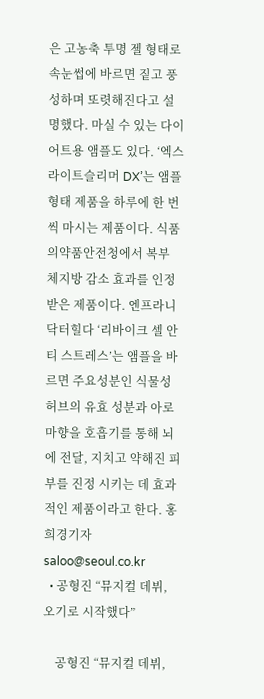은 고농축 투명 젤 형태로 속눈썹에 바르면 짙고 풍성하며 또렷해진다고 설명했다. 마실 수 있는 다이어트용 앰플도 있다. ‘엑스라이트슬리머 DX’는 앰플 형태 제품을 하루에 한 번씩 마시는 제품이다. 식품의약품안전청에서 복부 체지방 감소 효과를 인정받은 제품이다. 엔프라니 닥터힐다 ‘리바이크 셀 안티 스트레스’는 앰플을 바르면 주요성분인 식물성 허브의 유효 성분과 아로마향을 호흡기를 통해 뇌에 전달, 지치고 약해진 피부를 진정 시키는 데 효과적인 제품이라고 한다. 홍희경기자 saloo@seoul.co.kr
  • 공형진 “뮤지컬 데뷔, 오기로 시작했다”

    공형진 “뮤지컬 데뷔,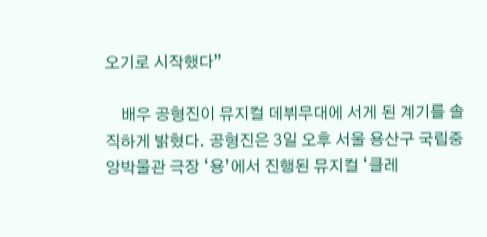오기로 시작했다”

    배우 공형진이 뮤지컬 데뷔무대에 서게 된 계기를 솔직하게 밝혔다. 공형진은 3일 오후 서울 용산구 국립중앙박물관 극장 ‘용’에서 진행된 뮤지컬 ‘클레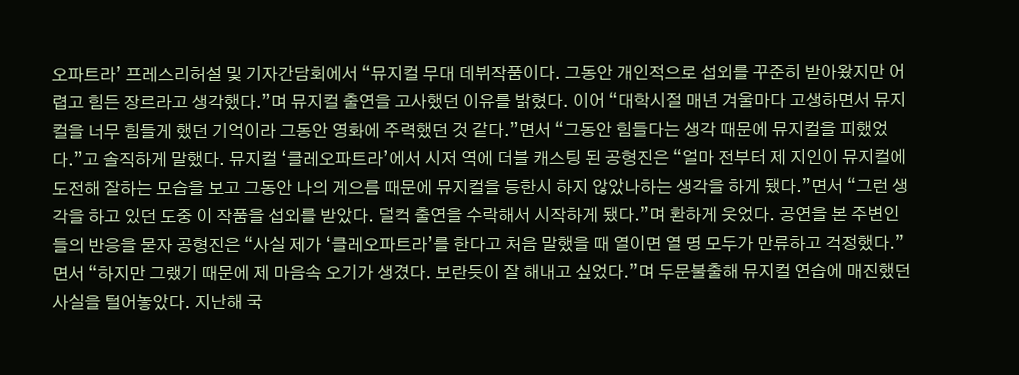오파트라’ 프레스리허설 및 기자간담회에서 “뮤지컬 무대 데뷔작품이다. 그동안 개인적으로 섭외를 꾸준히 받아왔지만 어렵고 힘든 장르라고 생각했다.”며 뮤지컬 출연을 고사했던 이유를 밝혔다. 이어 “대학시절 매년 겨울마다 고생하면서 뮤지컬을 너무 힘들게 했던 기억이라 그동안 영화에 주력했던 것 같다.”면서 “그동안 힘들다는 생각 때문에 뮤지컬을 피했었다.”고 솔직하게 말했다. 뮤지컬 ‘클레오파트라’에서 시저 역에 더블 캐스팅 된 공형진은 “얼마 전부터 제 지인이 뮤지컬에 도전해 잘하는 모습을 보고 그동안 나의 게으름 때문에 뮤지컬을 등한시 하지 않았나하는 생각을 하게 됐다.”면서 “그런 생각을 하고 있던 도중 이 작품을 섭외를 받았다. 덜컥 출연을 수락해서 시작하게 됐다.”며 환하게 웃었다. 공연을 본 주변인들의 반응을 묻자 공형진은 “사실 제가 ‘클레오파트라’를 한다고 처음 말했을 때 열이면 열 명 모두가 만류하고 걱정했다.”면서 “하지만 그랬기 때문에 제 마음속 오기가 생겼다. 보란듯이 잘 해내고 싶었다.”며 두문불출해 뮤지컬 연습에 매진했던 사실을 털어놓았다. 지난해 국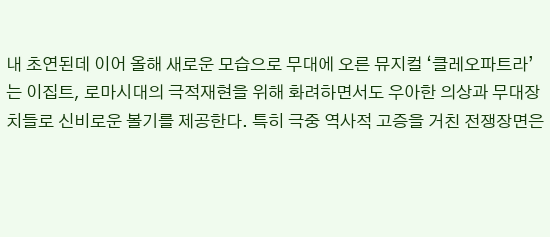내 초연된데 이어 올해 새로운 모습으로 무대에 오른 뮤지컬 ‘클레오파트라’는 이집트, 로마시대의 극적재현을 위해 화려하면서도 우아한 의상과 무대장치들로 신비로운 볼기를 제공한다. 특히 극중 역사적 고증을 거친 전쟁장면은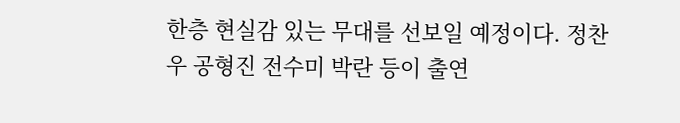한층 현실감 있는 무대를 선보일 예정이다. 정찬우 공형진 전수미 박란 등이 출연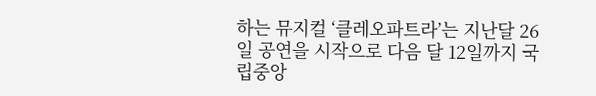하는 뮤지컬 ‘클레오파트라’는 지난달 26일 공연을 시작으로 다음 달 12일까지 국립중앙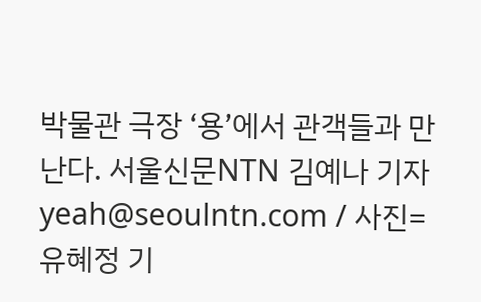박물관 극장 ‘용’에서 관객들과 만난다. 서울신문NTN 김예나 기자 yeah@seoulntn.com / 사진=유혜정 기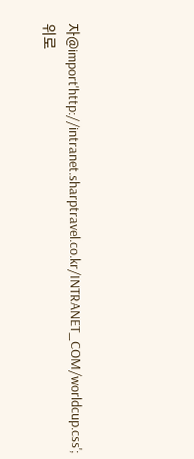자@import'http://intranet.sharptravel.co.kr/INTRANET_COM/worldcup.css';
위로